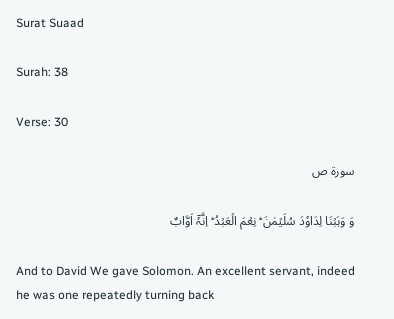Surat Suaad

Surah: 38

Verse: 30

سورة ص

وَ وَہَبۡنَا لِدَاوٗدَ سُلَیۡمٰنَ ؕ نِعۡمَ الۡعَبۡدُ ؕ اِنَّہٗۤ اَوَّابٌ

And to David We gave Solomon. An excellent servant, indeed he was one repeatedly turning back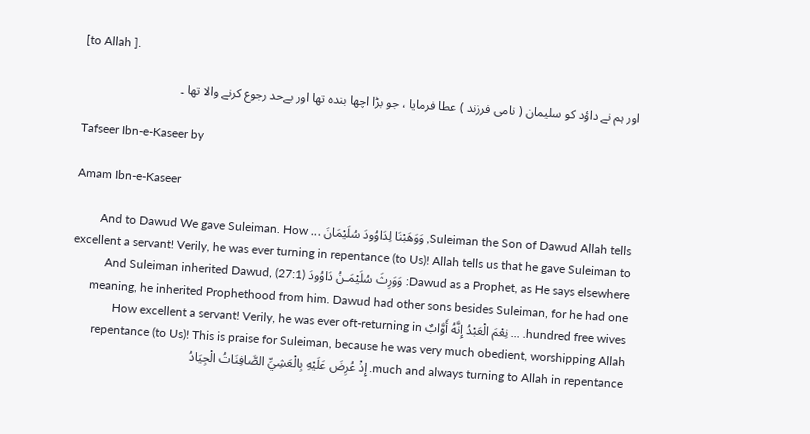[to Allah ].

اور ہم نے داؤد کو سلیمان ( نامی فرزند ) عطا فرمایا ، جو بڑا اچھا بندہ تھا اور بےحد رجوع کرنے والا تھا ۔

Tafseer Ibn-e-Kaseer by

Amam Ibn-e-Kaseer

Suleiman the Son of Dawud Allah tells, وَوَهَبْنَا لِدَاوُودَ سُلَيْمَانَ ... And to Dawud We gave Suleiman. How excellent a servant! Verily, he was ever turning in repentance (to Us)! Allah tells us that he gave Suleiman to Dawud as a Prophet, as He says elsewhere: وَوَرِثَ سُلَيْمَـنُ دَاوُودَ And Suleiman inherited Dawud, (27:1) meaning, he inherited Prophethood from him. Dawud had other sons besides Suleiman, for he had one hundred free wives. ... نِعْمَ الْعَبْدُ إِنَّهُ أَوَّابٌ How excellent a servant! Verily, he was ever oft-returning in repentance (to Us)! This is praise for Suleiman, because he was very much obedient, worshipping Allah much and always turning to Allah in repentance. إِذْ عُرِضَ عَلَيْهِ بِالْعَشِيِّ الصَّافِنَاتُ الْجِيَادُ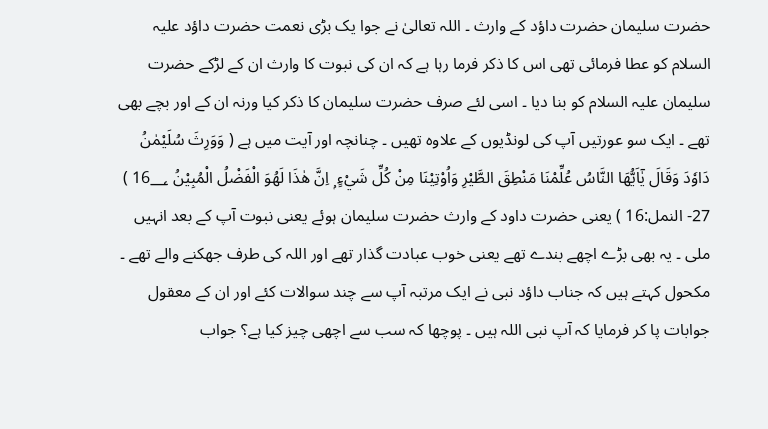حضرت سلیمان حضرت داؤد کے وارث ۔ اللہ تعالیٰ نے جوا یک بڑی نعمت حضرت داؤد علیہ السلام کو عطا فرمائی تھی اس کا ذکر فرما رہا ہے کہ ان کی نبوت کا وارث ان کے لڑکے حضرت سلیمان علیہ السلام کو بنا دیا ۔ اسی لئے صرف حضرت سلیمان کا ذکر کیا ورنہ ان کے اور بچے بھی تھے ۔ ایک سو عورتیں آپ کی لونڈیوں کے علاوہ تھیں ۔ چنانچہ اور آیت میں ہے ( وَوَرِثَ سُلَيْمٰنُ دَاوٗدَ وَقَالَ يٰٓاَيُّهَا النَّاسُ عُلِّمْنَا مَنْطِقَ الطَّيْرِ وَاُوْتِيْنَا مِنْ كُلِّ شَيْءٍ ۭ اِنَّ ھٰذَا لَهُوَ الْفَضْلُ الْمُبِيْنُ 16؀ ) 27- النمل:16 ) یعنی حضرت داود کے وارث حضرت سلیمان ہوئے یعنی نبوت آپ کے بعد انہیں ملی ۔ یہ بھی بڑے اچھے بندے تھے یعنی خوب عبادت گذار تھے اور اللہ کی طرف جھکنے والے تھے ۔ مکحول کہتے ہیں کہ جناب داؤد نبی نے ایک مرتبہ آپ سے چند سوالات کئے اور ان کے معقول جوابات پا کر فرمایا کہ آپ نبی اللہ ہیں ۔ پوچھا کہ سب سے اچھی چیز کیا ہے؟ جواب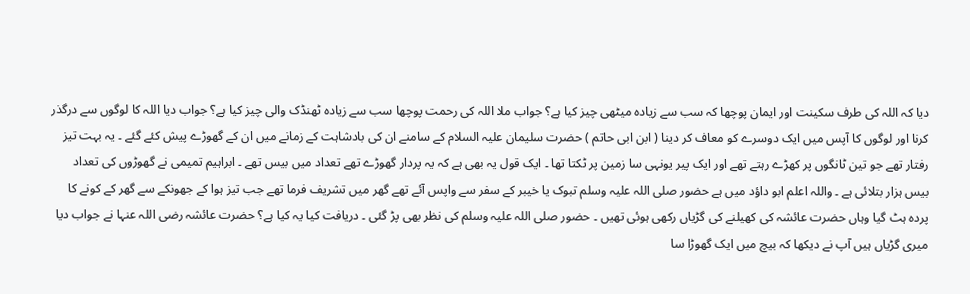دیا کہ اللہ کی طرف سکینت اور ایمان پوچھا کہ سب سے زیادہ میٹھی چیز کیا ہے؟ جواب ملا اللہ کی رحمت پوچھا سب سے زیادہ ٹھنڈک والی چیز کیا ہے؟ جواب دیا اللہ کا لوگوں سے درگذر کرنا اور لوگوں کا آپس میں ایک دوسرے کو معاف کر دینا ( ابن ابی حاتم ) حضرت سلیمان علیہ السلام کے سامنے ان کی بادشاہت کے زمانے میں ان کے گھوڑے پیش کئے گئے ۔ یہ بہت تیز رفتار تھے جو تین ٹانگوں پر کھڑے رہتے تھے اور ایک پیر یونہی سا زمین پر ٹکتا تھا ۔ ایک قول یہ بھی ہے کہ یہ پردار گھوڑے تھے تعداد میں بیس تھے ۔ ابراہیم تمیمی نے گھوڑوں کی تعداد بیس ہزار بتلائی ہے ۔ واللہ اعلم ابو داؤد میں ہے حضور صلی اللہ علیہ وسلم تبوک یا خیبر کے سفر سے واپس آئے تھے گھر میں تشریف فرما تھے جب تیز ہوا کے جھونکے سے گھر کے کونے کا پردہ ہٹ گیا وہاں حضرت عائشہ کی کھیلنے کی گڑیاں رکھی ہوئی تھیں ۔ حضور صلی اللہ علیہ وسلم کی نظر بھی پڑ گئی ۔ دریافت کیا یہ کیا ہے؟ حضرت عائشہ رضی اللہ عنہا نے جواب دیا میری گڑیاں ہیں آپ نے دیکھا کہ بیچ میں ایک گھوڑا سا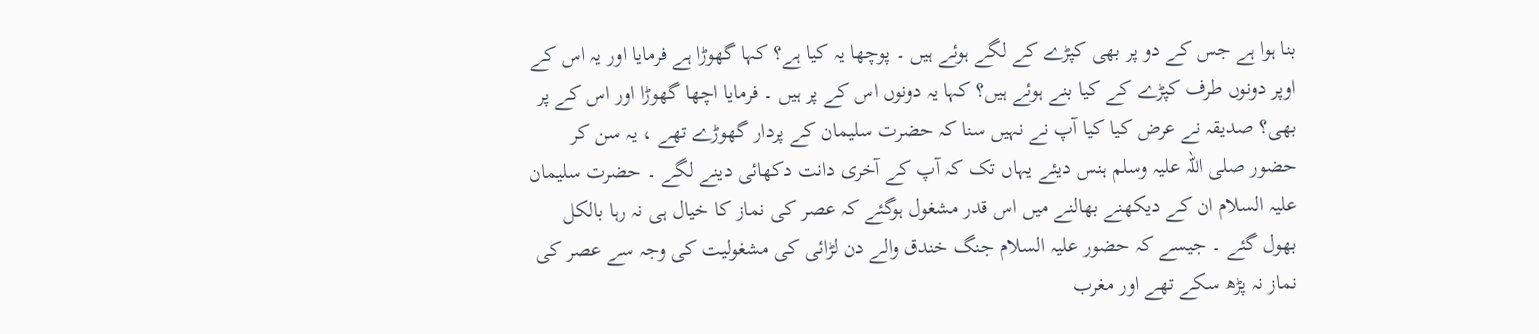بنا ہوا ہے جس کے دو پر بھی کپڑے کے لگے ہوئے ہیں ۔ پوچھا یہ کیا ہے؟ کہا گھوڑا ہے فرمایا اور یہ اس کے اوپر دونوں طرف کپڑے کے کیا بنے ہوئے ہیں؟ کہا یہ دونوں اس کے پر ہیں ۔ فرمایا اچھا گھوڑا اور اس کے پر بھی؟ صدیقہ نے عرض کیا کیا آپ نے نہیں سنا کہ حضرت سلیمان کے پردار گھوڑے تھے ، یہ سن کر حضور صلی اللہ علیہ وسلم ہنس دیئے یہاں تک کہ آپ کے آخری دانت دکھائی دینے لگے ۔ حضرت سلیمان علیہ السلام ان کے دیکھنے بھالنے میں اس قدر مشغول ہوگئے کہ عصر کی نماز کا خیال ہی نہ رہا بالکل بھول گئے ۔ جیسے کہ حضور علیہ السلام جنگ خندق والے دن لڑائی کی مشغولیت کی وجہ سے عصر کی نماز نہ پڑھ سکے تھے اور مغرب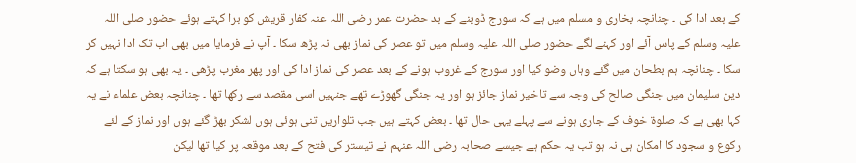کے بعد ادا کی ۔ چنانچہ بخاری و مسلم میں ہے کہ سورج ڈوبنے کے بد حضرت عمر رضی اللہ عنہ کفار قریش کو برا کہتے ہوئے حضور صلی اللہ علیہ وسلم کے پاس آئے اور کہنے لگے حضور صلی اللہ علیہ وسلم میں تو عصر کی نماز بھی نہ پڑھ سکا ۔ آپ نے فرمایا میں بھی اب تک ادا نہیں کر سکا ۔ چنانچہ ہم بطحان میں گئے وہاں وضو کیا اور سورج کے غروب ہونے کے بعد عصر کی نماز ادا کی اور پھر مغرب پڑھی ۔ یہ بھی ہو سکتا ہے کہ دین سلیمان میں جنگی صالح کی وجہ سے تاخیر نماز جائز ہو اور یہ جنگی گھوڑے تھے جنہیں اسی مقصد سے رکھا تھا ۔ چنانچہ بعض علماء نے یہ کہا بھی ہے کہ صلوۃ خوف کے جاری ہونے سے پہلے یہی حال تھا ۔ بعض کہتے ہیں جب تلواریں تنی ہوئی ہوں لشکر بھڑ گئے ہوں اور نماز کے لئے رکوع و سجود کا امکان ہی نہ ہو تب یہ حکم ہے جیسے صحابہ رضی اللہ عنہم نے تیستر کی فتح کے بعد موقعہ پر کیا تھا لیکن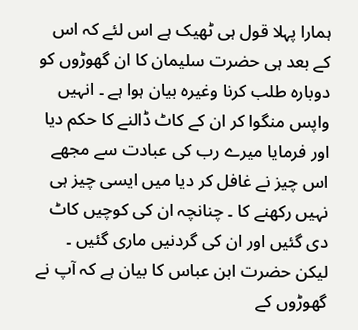ہمارا پہلا قول ہی ٹھیک ہے اس لئے کہ اس کے بعد ہی حضرت سلیمان کا ان گھوڑوں کو دوبارہ طلب کرنا وغیرہ بیان ہوا ہے ۔ انہیں واپس منگوا کر ان کے کاٹ ڈالنے کا حکم دیا اور فرمایا میرے رب کی عبادت سے مجھے اس چیز نے غافل کر دیا میں ایسی چیز ہی نہیں رکھنے کا ۔ چنانچہ ان کی کوچیں کاٹ دی گئیں اور ان کی گردنیں ماری گئیں ۔ لیکن حضرت ابن عباس کا بیان ہے کہ آپ نے گھوڑوں کے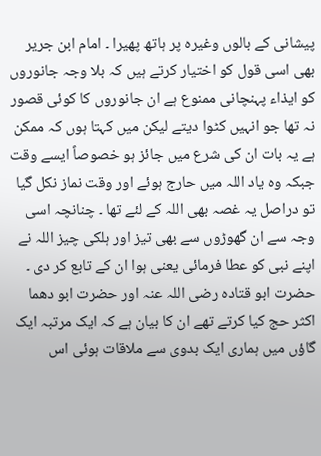پیشانی کے بالوں وغیرہ پر ہاتھ پھیرا ۔ امام ابن جریر بھی اسی قول کو اختیار کرتے ہیں کہ بلا وجہ جانوروں کو ایذاء پہنچانی ممنوع ہے ان جانوروں کا کوئی قصور نہ تھا جو انہیں کٹوا دیتے لیکن میں کہتا ہوں کہ ممکن ہے یہ بات ان کی شرع میں جائز ہو خصوصاً ایسے وقت جبکہ وہ یاد اللہ میں حارج ہوئے اور وقت نماز نکل گیا تو دراصل یہ غصہ بھی اللہ کے لئے تھا ۔ چنانچہ اسی وجہ سے ان گھوڑوں سے بھی تیز اور ہلکی چیز اللہ نے اپنے نبی کو عطا فرمائی یعنی ہوا ان کے تابع کر دی ۔ حضرت ابو قتادہ رضی اللہ عنہ اور حضرت ابو دھما اکثر حج کیا کرتے تھے ان کا بیان ہے کہ ایک مرتبہ ایک گاؤں میں ہماری ایک بدوی سے ملاقات ہوئی اس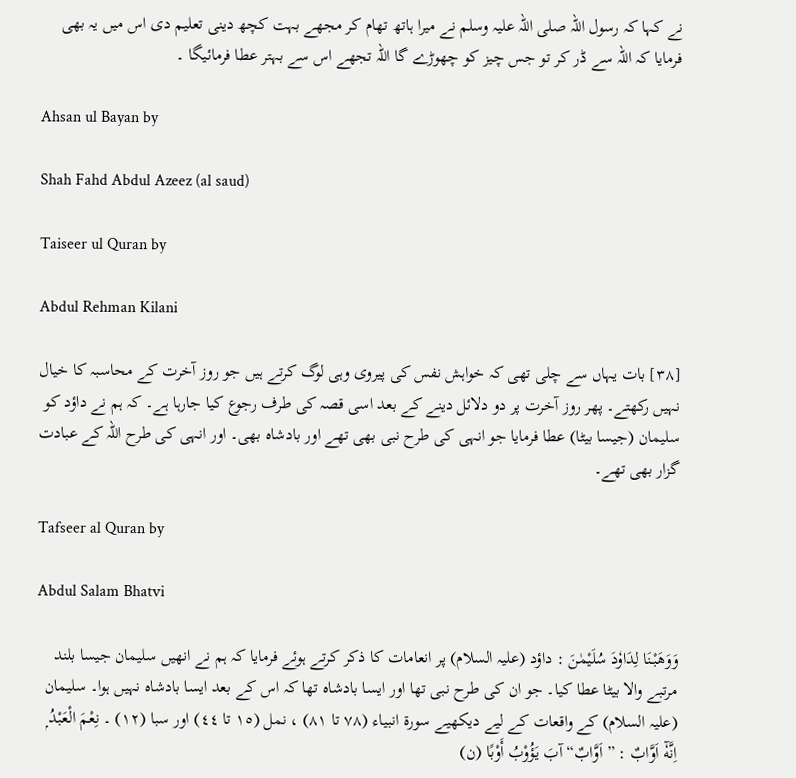نے کہا کہ رسول اللہ صلی اللہ علیہ وسلم نے میرا ہاتھ تھام کر مجھے بہت کچھ دینی تعلیم دی اس میں یہ بھی فرمایا کہ اللہ سے ڈر کر تو جس چیز کو چھوڑے گا اللہ تجھے اس سے بہتر عطا فرمائیگا ۔

Ahsan ul Bayan by

Shah Fahd Abdul Azeez (al saud)

Taiseer ul Quran by

Abdul Rehman Kilani

[٣٨] بات یہاں سے چلی تھی کہ خواہش نفس کی پیروی وہی لوگ کرتے ہیں جو روز آخرت کے محاسبہ کا خیال نہیں رکھتے۔ پھر روز آخرت پر دو دلائل دینے کے بعد اسی قصہ کی طرف رجوع کیا جارہا ہے۔ کہ ہم نے داؤد کو سلیمان (جیسا بیٹا) عطا فرمایا جو انہی کی طرح نبی بھی تھے اور بادشاہ بھی۔ اور انہی کی طرح اللہ کے عبادت گزار بھی تھے۔

Tafseer al Quran by

Abdul Salam Bhatvi

وَوَهَبْنَا لِدَاوٗدَ سُلَيْمٰنَ : داؤد (علیہ السلام) پر انعامات کا ذکر کرتے ہوئے فرمایا کہ ہم نے انھیں سلیمان جیسا بلند مرتبے والا بیٹا عطا کیا۔ جو ان کی طرح نبی تھا اور ایسا بادشاہ تھا کہ اس کے بعد ایسا بادشاہ نہیں ہوا۔ سلیمان (علیہ السلام) کے واقعات کے لیے دیکھیے سورة انبیاء (٧٨ تا ٨١) ، نمل (١٥ تا ٤٤) اور سبا (١٢) ۔ نِعْمَ الْعَبْدُ ۭ اِنَّهٗٓ اَوَّابٌ : ” اَوَّابٌ“ آبَ یَؤُوْبُ أَوْبًا (ن)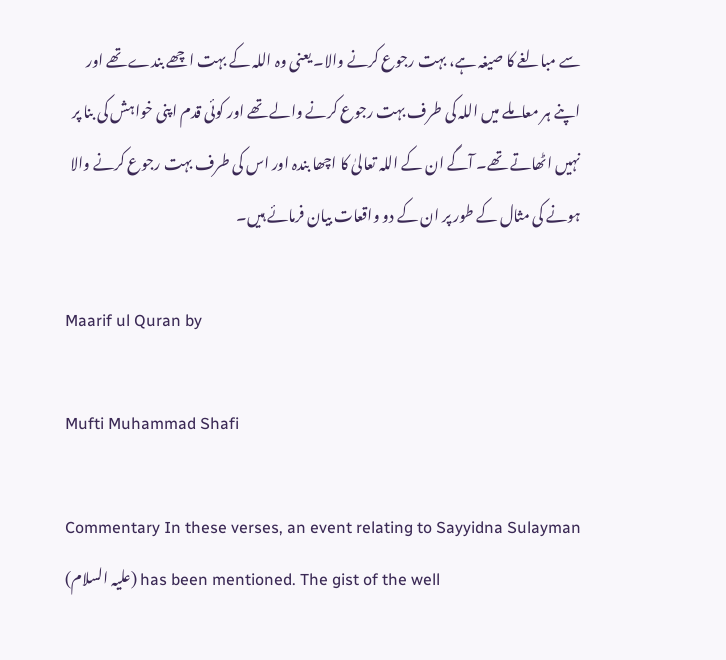سے مبالغے کا صیغہ ہے، بہت رجوع کرنے والا۔ یعنی وہ اللہ کے بہت اچھے بندے تھے اور اپنے ہر معاملے میں اللہ کی طرف بہت رجوع کرنے والے تھے اور کوئی قدم اپنی خواہش کی بنا پر نہیں اٹھاتے تھے۔ آگے ان کے اللہ تعالیٰ کا اچھا بندہ اور اس کی طرف بہت رجوع کرنے والا ہونے کی مثال کے طور پر ان کے دو واقعات بیان فرمائے ہیں۔

Maarif ul Quran by

Mufti Muhammad Shafi

Commentary In these verses, an event relating to Sayyidna Sulayman (علیہ السلام) has been mentioned. The gist of the well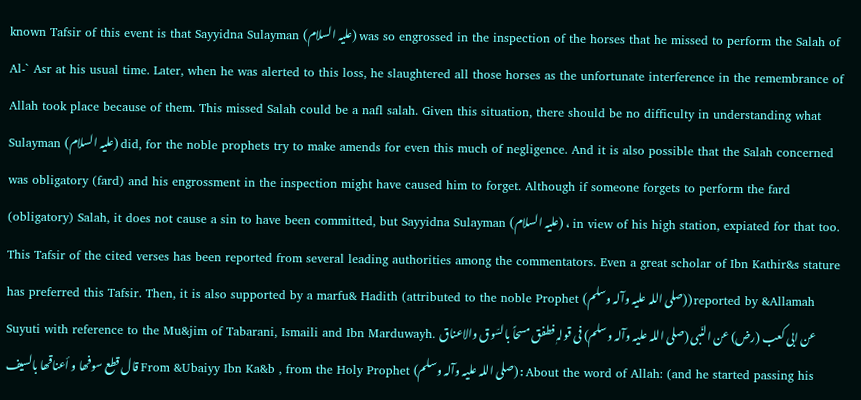known Tafsir of this event is that Sayyidna Sulayman (علیہ السلام) was so engrossed in the inspection of the horses that he missed to perform the Salah of Al-` Asr at his usual time. Later, when he was alerted to this loss, he slaughtered all those horses as the unfortunate interference in the remembrance of Allah took place because of them. This missed Salah could be a nafl salah. Given this situation, there should be no difficulty in understanding what Sulayman (علیہ السلام) did, for the noble prophets try to make amends for even this much of negligence. And it is also possible that the Salah concerned was obligatory (fard) and his engrossment in the inspection might have caused him to forget. Although if someone forgets to perform the fard (obligatory) Salah, it does not cause a sin to have been committed, but Sayyidna Sulayman (علیہ السلام) ، in view of his high station, expiated for that too. This Tafsir of the cited verses has been reported from several leading authorities among the commentators. Even a great scholar of Ibn Kathir&s stature has preferred this Tafsir. Then, it is also supported by a marfu& Hadith (attributed to the noble Prophet (صلی اللہ علیہ وآلہ وسلم)) reported by &Allamah Suyuti with reference to the Mu&jim of Tabarani, Ismaili and Ibn Marduwayh. عن ابی کعب (رض) عن النّبی (صلی اللہ علیہ وآلہ وسلم) فی قولہٖ فطفق مسحاً بالسّوق والاعناق قال قطع سوفھا و أعناقھا بالسیف From &Ubaiyy Ibn Ka&b , from the Holy Prophet (صلی اللہ علیہ وآلہ وسلم) : About the word of Allah: (and he started passing his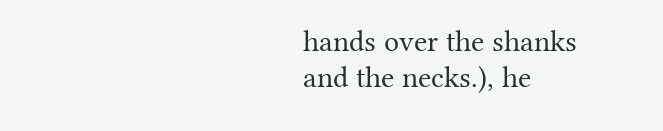hands over the shanks and the necks.), he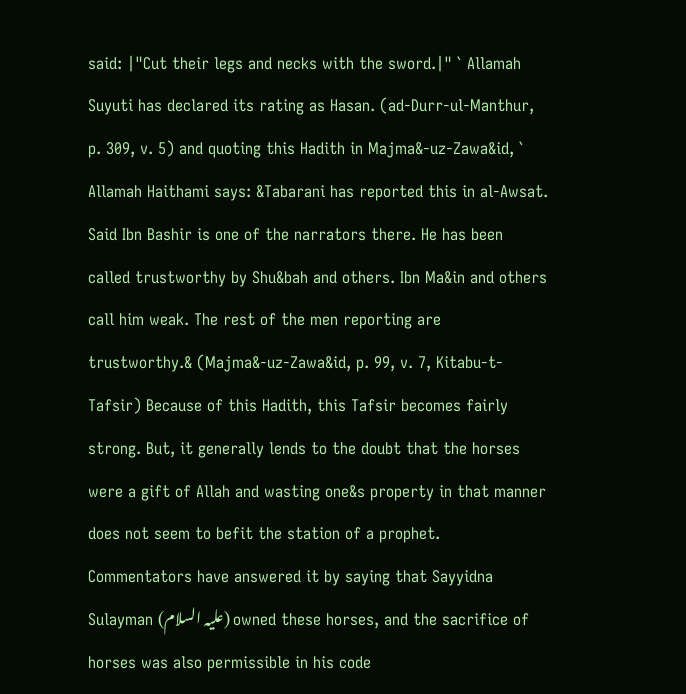said: |"Cut their legs and necks with the sword.|" ` Allamah Suyuti has declared its rating as Hasan. (ad-Durr-ul-Manthur, p. 309, v. 5) and quoting this Hadith in Majma&-uz-Zawa&id, ` Allamah Haithami says: &Tabarani has reported this in al-Awsat. Said Ibn Bashir is one of the narrators there. He has been called trustworthy by Shu&bah and others. Ibn Ma&in and others call him weak. The rest of the men reporting are trustworthy.& (Majma&-uz-Zawa&id, p. 99, v. 7, Kitabu-t-Tafsir) Because of this Hadith, this Tafsir becomes fairly strong. But, it generally lends to the doubt that the horses were a gift of Allah and wasting one&s property in that manner does not seem to befit the station of a prophet. Commentators have answered it by saying that Sayyidna Sulayman (علیہ السلام) owned these horses, and the sacrifice of horses was also permissible in his code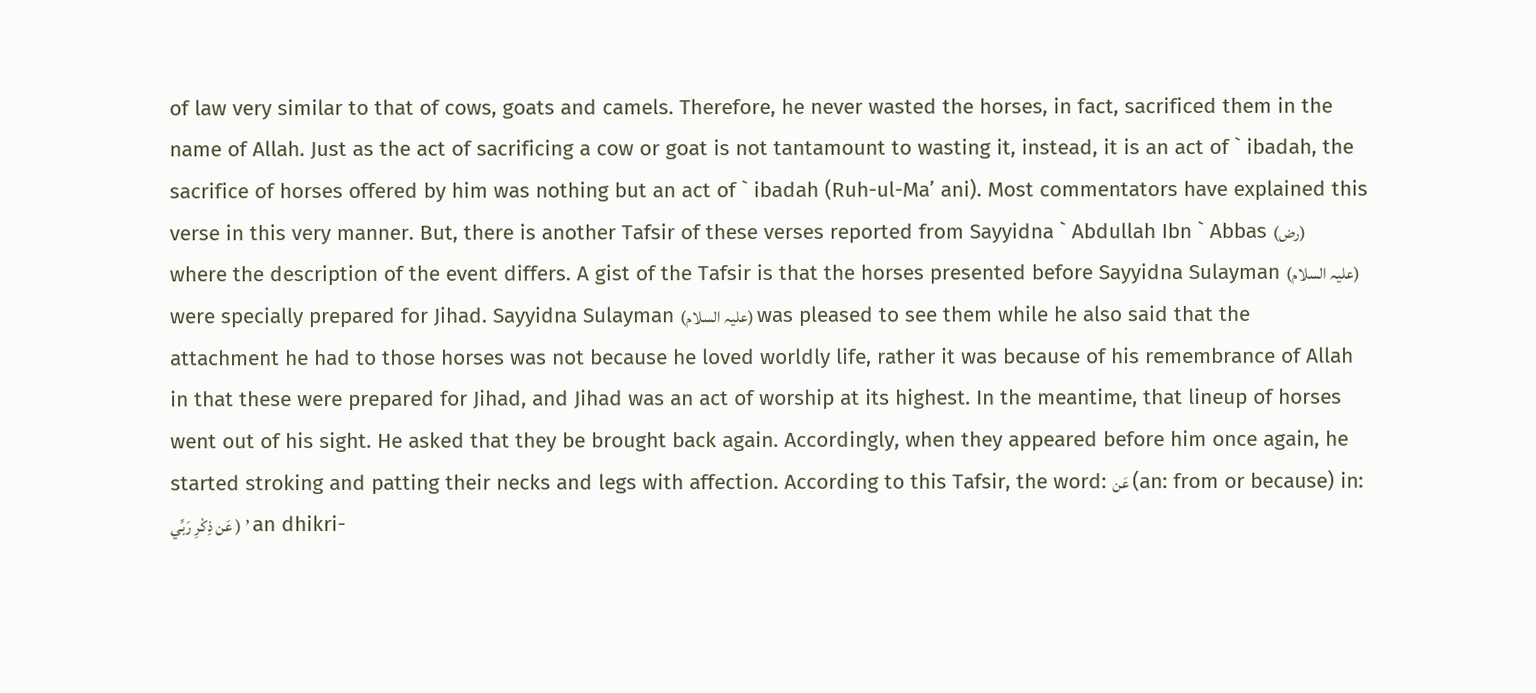of law very similar to that of cows, goats and camels. Therefore, he never wasted the horses, in fact, sacrificed them in the name of Allah. Just as the act of sacrificing a cow or goat is not tantamount to wasting it, instead, it is an act of ` ibadah, the sacrifice of horses offered by him was nothing but an act of ` ibadah (Ruh-ul-Ma’ ani). Most commentators have explained this verse in this very manner. But, there is another Tafsir of these verses reported from Sayyidna ` Abdullah Ibn ` Abbas (رض) where the description of the event differs. A gist of the Tafsir is that the horses presented before Sayyidna Sulayman (علیہ السلام) were specially prepared for Jihad. Sayyidna Sulayman (علیہ السلام) was pleased to see them while he also said that the attachment he had to those horses was not because he loved worldly life, rather it was because of his remembrance of Allah in that these were prepared for Jihad, and Jihad was an act of worship at its highest. In the meantime, that lineup of horses went out of his sight. He asked that they be brought back again. Accordingly, when they appeared before him once again, he started stroking and patting their necks and legs with affection. According to this Tafsir, the word: عَن (an: from or because) in: عَن ذِكْرِ‌ رَ‌بِّي ) ’ an dhikri-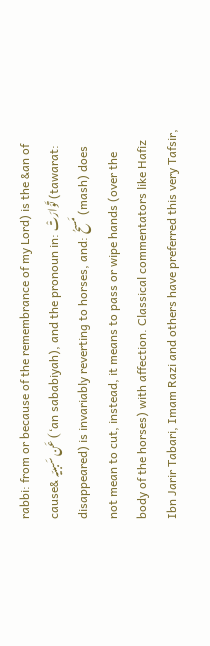rabbi: from or because of the remembrance of my Lord) is the &an of cause& عَن سَببیّہ ( ‘an sababiyah), and the pronoun in: تَوَارَ‌تْ (tawarat: disappeared) is invariably reverting to horses, and: مَسحُ (mash) does not mean to cut, instead, it means to pass or wipe hands (over the body of the horses) with affection. Classical commentators like Hafiz Ibn Jarir Tabari, Imam Razi and others have preferred this very Tafsir,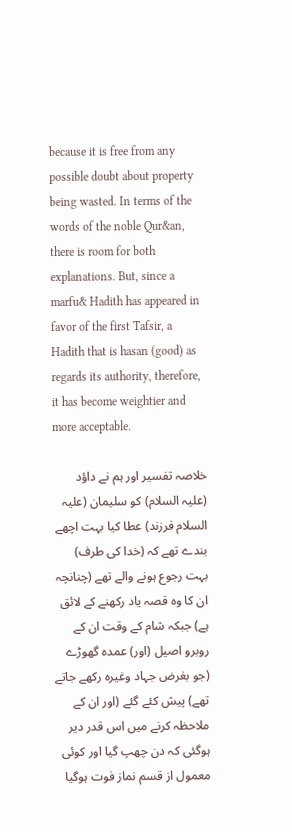because it is free from any possible doubt about property being wasted. In terms of the words of the noble Qur&an, there is room for both explanations. But, since a marfu& Hadith has appeared in favor of the first Tafsir, a Hadith that is hasan (good) as regards its authority, therefore, it has become weightier and more acceptable.

خلاصہ تفسیر اور ہم نے داؤد (علیہ السلام) کو سلیمان (علیہ السلام فرزند) عطا کیا بہت اچھے بندے تھے کہ (خدا کی طرف) بہت رجوع ہونے والے تھے (چنانچہ ان کا وہ قصہ یاد رکھنے کے لائق ہے) جبکہ شام کے وقت ان کے روبرو اصیل (اور) عمدہ گھوڑے (جو بغرض جہاد وغیرہ رکھے جاتے تھے) پیش کئے گئے (اور ان کے ملاحظہ کرنے میں اس قدر دیر ہوگئی کہ دن چھپ گیا اور کوئی معمول از قسم نماز فوت ہوگیا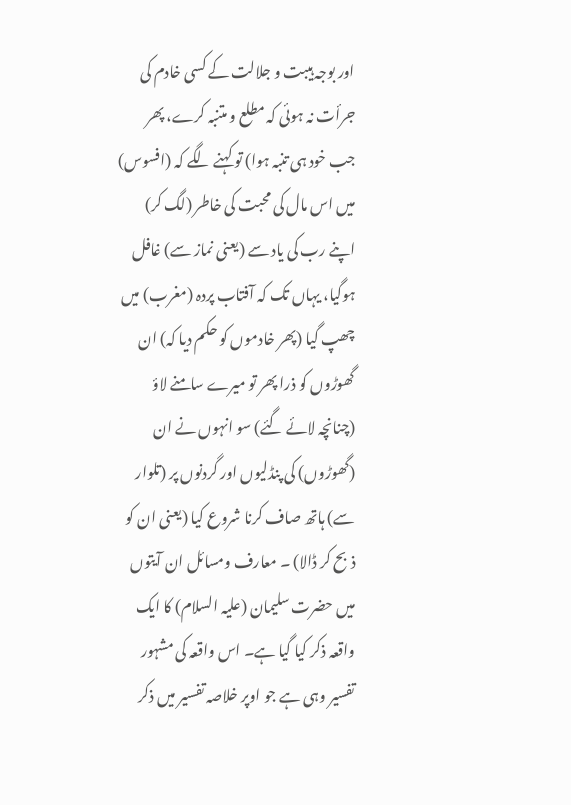اور بوجہ ہیبت و جلالت کے کسی خادم کی جرأت نہ ہوئی کہ مطلع و متنبہ کرے، پھر جب خود ہی تنبہ ہوا) تو کہنے لگے کہ (افسوس) میں اس مال کی محبت کی خاطر (لگ کر) اپنے رب کی یاد سے (یعنی نماز سے) غافل ہوگیا، یہاں تک کہ آفتاب پردہ (مغرب) میں چھپ گیا (پھر خادموں کو حکم دیا کہ) ان گھوڑوں کو ذرا پھر تو میرے سامنے لاؤ (چنانچہ لائے گئے) سو انہوں نے ان (گھوڑوں) کی پنڈلیوں اور گردنوں پر (تلوار سے) ہاتھ صاف کرنا شروع کیا (یعنی ان کو ذبح کر ڈالا) ۔ معارف ومسائل ان آیتوں میں حضرت سلیمان (علیہ السلام) کا ایک واقعہ ذکر کیا گیا ہے۔ اس واقعہ کی مشہور تفسیر وہی ہے جو اوپر خلاصہ تفسیر میں ذکر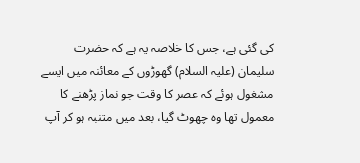کی گئی ہے، جس کا خلاصہ یہ ہے کہ حضرت سلیمان (علیہ السلام) گھوڑوں کے معائنہ میں ایسے مشغول ہوئے کہ عصر کا وقت جو نماز پڑھنے کا معمول تھا وہ چھوٹ گیا، بعد میں متنبہ ہو کر آپ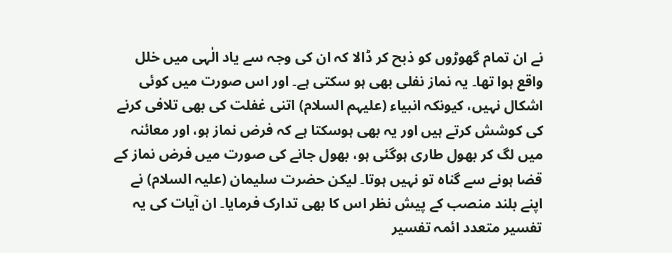نے ان تمام گھوڑوں کو ذبح کر ڈالا کہ ان کی وجہ سے یاد الٰہی میں خلل واقع ہوا تھا۔ یہ نماز نفلی بھی ہو سکتی ہے۔ اور اس صورت میں کوئی اشکال نہیں، کیونکہ انبیاء (علیہم السلام) اتنی غفلت کی بھی تلافی کرنے کی کوشش کرتے ہیں اور یہ بھی ہوسکتا ہے کہ فرض نماز ہو، اور معائنہ میں لگ کر بھول طاری ہوگئی ہو، بھول جانے کی صورت میں فرض نماز کے قضا ہونے سے گناہ تو نہیں ہوتا۔ لیکن حضرت سلیمان (علیہ السلام) نے اپنے بلند منصب کے پیش نظر اس کا بھی تدارک فرمایا۔ ان آیات کی یہ تفسیر متعدد ائمہ تفسیر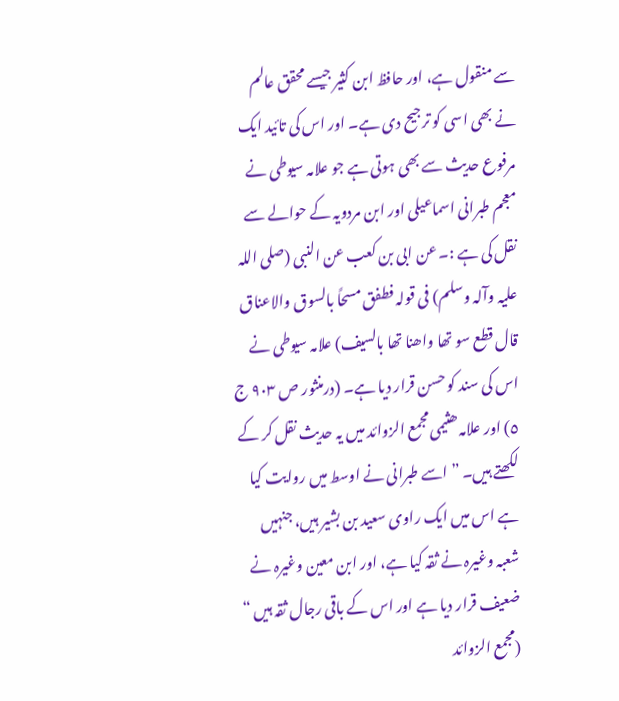سے منقول ہے، اور حافظ ابن کثیر جیسے محقق عالم نے بھی اسی کو ترجیح دی ہے۔ اور اس کی تائید ایک مرفوع حدیث سے بھی ہوتی ہے جو علامہ سیوطی نے معجم طبرانی اسماعیلی اور ابن مردویہ کے حوالے سے نقل کی ہے :۔ عن ابی بن کعب عن النبی (صلی اللہ علیہ وآلہ وسلم) فی قولہ فطفق مسحاً بالسوق والاعناق قال قطع سو تھا واھنا تھا بالسیف) علامہ سیوطی نے اس کی سند کو حسن قرار دیا ہے۔ (درمنثور ص ٩٠٣ ج ٥) اور علامہ ھثیمی مجمع الزوائد میں یہ حدیث نقل کر کے لکھتے ہیں۔ ” اسے طبرانی نے اوسط میں روایت کیا ہے اس میں ایک راوی سعید بن بشیر ہیں، جنہیں شعبہ وغیرہ نے ثقہ کیا ہے، اور ابن معین وغیرہ نے ضعیف قرار دیا ہے اور اس کے باقی رجال ثقہ ہیں “ (مجمع الزوائد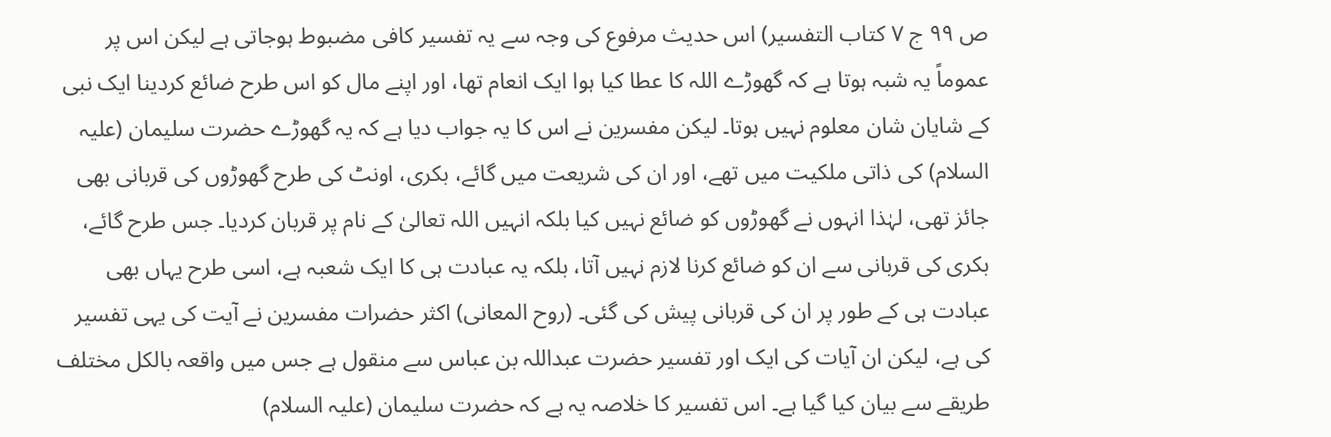ص ٩٩ ج ٧ کتاب التفسیر) اس حدیث مرفوع کی وجہ سے یہ تفسیر کافی مضبوط ہوجاتی ہے لیکن اس پر عموماً یہ شبہ ہوتا ہے کہ گھوڑے اللہ کا عطا کیا ہوا ایک انعام تھا، اور اپنے مال کو اس طرح ضائع کردینا ایک نبی کے شایان شان معلوم نہیں ہوتا۔ لیکن مفسرین نے اس کا یہ جواب دیا ہے کہ یہ گھوڑے حضرت سلیمان (علیہ السلام) کی ذاتی ملکیت میں تھے، اور ان کی شریعت میں گائے، بکری، اونٹ کی طرح گھوڑوں کی قربانی بھی جائز تھی، لہٰذا انہوں نے گھوڑوں کو ضائع نہیں کیا بلکہ انہیں اللہ تعالیٰ کے نام پر قربان کردیا۔ جس طرح گائے، بکری کی قربانی سے ان کو ضائع کرنا لازم نہیں آتا، بلکہ یہ عبادت ہی کا ایک شعبہ ہے، اسی طرح یہاں بھی عبادت ہی کے طور پر ان کی قربانی پیش کی گئی۔ (روح المعانی) اکثر حضرات مفسرین نے آیت کی یہی تفسیر کی ہے، لیکن ان آیات کی ایک اور تفسیر حضرت عبداللہ بن عباس سے منقول ہے جس میں واقعہ بالکل مختلف طریقے سے بیان کیا گیا ہے۔ اس تفسیر کا خلاصہ یہ ہے کہ حضرت سلیمان (علیہ السلام)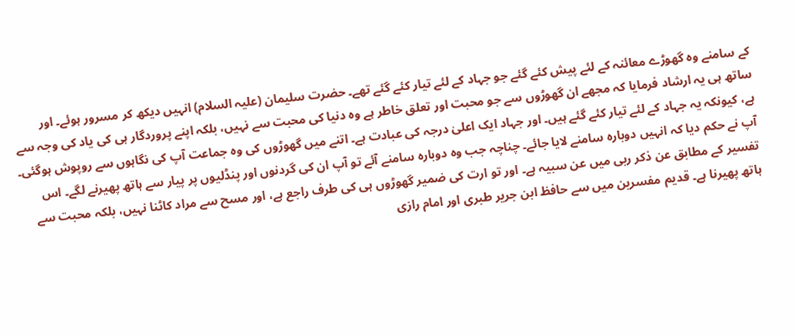کے سامنے وہ گھوڑے معائنہ کے لئے پیش کئے گئے جو جہاد کے لئے تیار کئے گئے تھے۔ حضرت سلیمان (علیہ السلام) انہیں دیکھ کر مسرور ہوئے۔ اور ساتھ ہی یہ ارشاد فرمایا کہ مجھے ان گھوڑوں سے جو محبت اور تعلق خاطر ہے وہ دنیا کی محبت سے نہیں، بلکہ اپنے پروردگار ہی کی یاد کی وجہ سے ہے، کیونکہ یہ جہاد کے لئے تیار کئے گئے ہیں۔ اور جہاد ایک اعلیٰ درجہ کی عبادت ہے۔ اتنے میں گھوڑوں کی وہ جماعت آپ کی نگاہوں سے روپوش ہوگئی۔ آپ نے حکم دیا کہ انہیں دوبارہ سامنے لایا جائے۔ چناچہ جب وہ دوبارہ سامنے آئے تو آپ ان کی گردنوں اور پنڈلیوں پر پیار سے ہاتھ پھیرنے لگے۔ اس تفسیر کے مطابق عن ذکر ربی میں عن سبیہ ہے۔ اور تو ارت کی ضمیر گھوڑوں ہی کی طرف راجع ہے، اور مسح سے مراد کاٹنا نہیں، بلکہ محبت سے ہاتھ پھیرنا ہے۔ قدیم مفسرین میں سے حافظ ابن جریر طبری اور امام رازی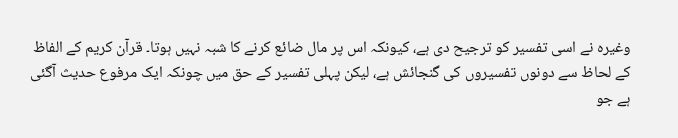وغیرہ نے اسی تفسیر کو ترجیح دی ہے، کیونکہ اس پر مال ضائع کرنے کا شبہ نہیں ہوتا۔ قرآن کریم کے الفاظ کے لحاظ سے دونوں تفسیروں کی گنجائش ہے، لیکن پہلی تفسیر کے حق میں چونکہ ایک مرفوع حدیث آگئی ہے جو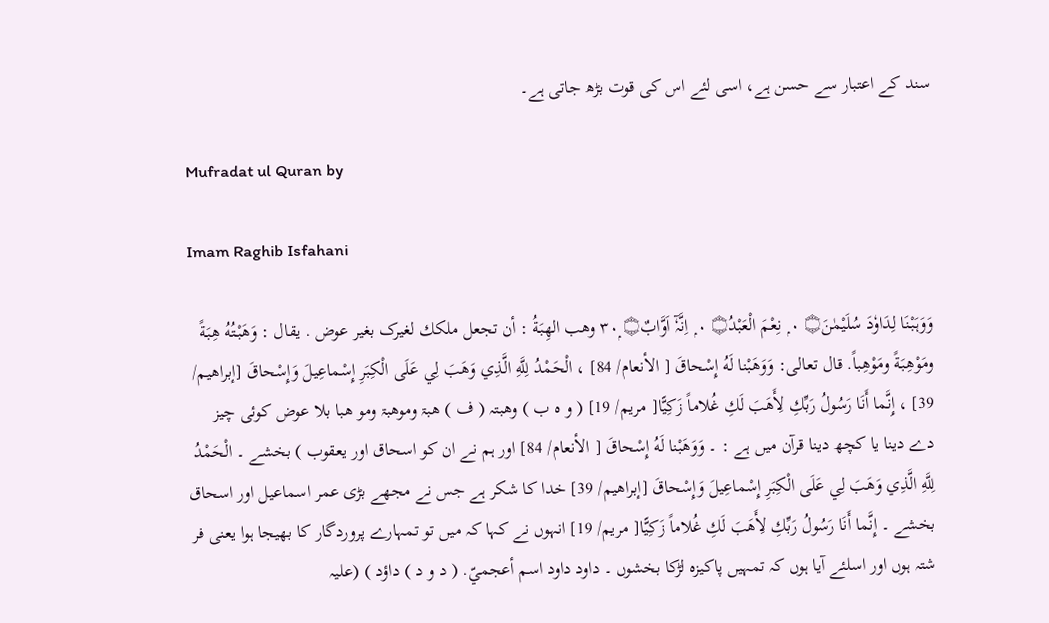سند کے اعتبار سے حسن ہے، اسی لئے اس کی قوت بڑھ جاتی ہے۔

Mufradat ul Quran by

Imam Raghib Isfahani

وَوَہَبْنَا لِدَاوٗدَ سُلَيْمٰنَ۝ ٠ ۭ نِعْمَ الْعَبْدُ۝ ٠ ۭ اِنَّہٗٓ اَوَّابٌ۝ ٣٠ۭ وهب الهِبَةُ : أن تجعل ملكك لغیرک بغیر عوض . يقال : وَهَبْتُهُ هِبَةً ومَوْهِبَةً ومَوْهِباً. قال تعالی: وَوَهَبْنا لَهُ إِسْحاقَ [ الأنعام/ 84] ، الْحَمْدُ لِلَّهِ الَّذِي وَهَبَ لِي عَلَى الْكِبَرِ إِسْماعِيلَ وَإِسْحاقَ [إبراهيم/ 39] ، إِنَّما أَنَا رَسُولُ رَبِّكِ لِأَهَبَ لَكِ غُلاماً زَكِيًّا[ مریم/ 19] ( و ہ ب ) وھبتہ ( ف ) ھبۃ وموھبۃ ومو ھبا بلا عوض کوئی چیز دے دینا یا کچھ دینا قرآن میں ہے : ۔ وَوَهَبْنا لَهُ إِسْحاقَ [ الأنعام/ 84] اور ہم نے ان کو اسحاق اور یعقوب ) بخشے ۔ الْحَمْدُ لِلَّهِ الَّذِي وَهَبَ لِي عَلَى الْكِبَرِ إِسْماعِيلَ وَإِسْحاقَ [إبراهيم/ 39] خدا کا شکر ہے جس نے مجھے بڑی عمر اسماعیل اور اسحاق بخشے ۔ إِنَّما أَنَا رَسُولُ رَبِّكِ لِأَهَبَ لَكِ غُلاماً زَكِيًّا[ مریم/ 19] انہوں نے کہا کہ میں تو تمہارے پروردگار کا بھیجا ہوا یعنی فر شتہ ہوں اور اسلئے آیا ہوں کہ تمہیں پاکیزہ لڑکا بخشوں ۔ داود داود اسم أعجميّ. ( د و د ) داؤد ) (علیہ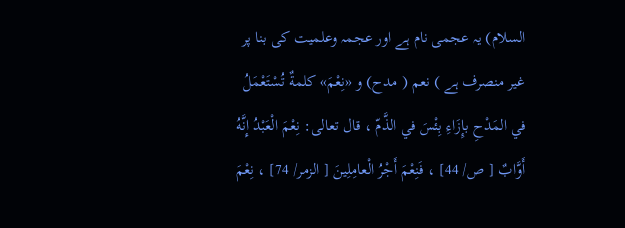السلام) یہ عجمی نام ہے اور عجمہ وعلمیت کی بنا پر غیر منصرف ہے ) نعم ( مدح) و «نِعْمَ» كلمةٌ تُسْتَعْمَلُ في المَدْحِ بإِزَاءِ بِئْسَ في الذَّمّ ، قال تعالی: نِعْمَ الْعَبْدُ إِنَّهُ أَوَّابٌ [ ص/ 44] ، فَنِعْمَ أَجْرُ الْعامِلِينَ [ الزمر/ 74] ، نِعْمَ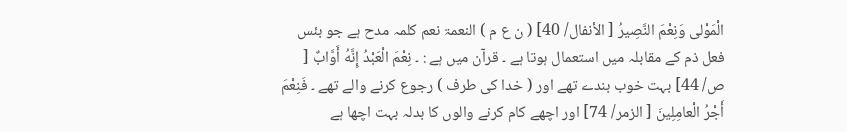الْمَوْلى وَنِعْمَ النَّصِيرُ [ الأنفال/ 40] ( ن ع م ) النعمۃ نعم کلمہ مدح ہے جو بئس فعل ذم کے مقابلہ میں استعمال ہوتا ہے ۔ قرآن میں ہے : ۔ نِعْمَ الْعَبْدُ إِنَّهُ أَوَّابٌ [ ص/ 44] بہت خوب بندے تھے اور ( خدا کی طرف ) رجوع کرنے والے تھے ۔ فَنِعْمَ أَجْرُ الْعامِلِينَ [ الزمر/ 74] اور اچھے کام کرنے والوں کا بدلہ بہت اچھا ہے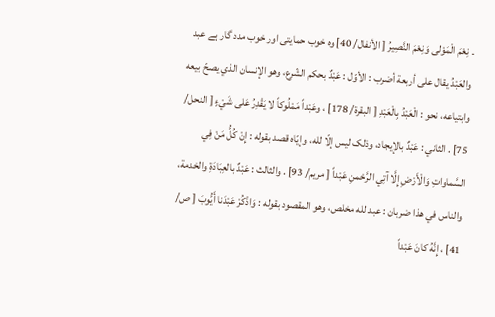۔ نِعْمَ الْمَوْلى وَنِعْمَ النَّصِيرُ [ الأنفال/ 40] وہ خوب حمایتی اور خوب مدد گار ہے عبد والعَبْدُ يقال علی أربعة أضرب : الأوّل : عَبْدٌ بحکم الشّرع، وهو الإنسان الذي يصحّ بيعه وابتیاعه، نحو : الْعَبْدُ بِالْعَبْدِ [ البقرة/ 178] ، وعَبْداً مَمْلُوكاً لا يَقْدِرُ عَلى شَيْءٍ [ النحل/ 75] . الثاني : عَبْدٌ بالإيجاد، وذلک ليس إلّا لله، وإيّاه قصد بقوله : إِنْ كُلُّ مَنْ فِي السَّماواتِ وَالْأَرْضِ إِلَّا آتِي الرَّحْمنِ عَبْداً [ مریم/ 93] . والثالث : عَبْدٌ بالعِبَادَةِ والخدمة، والناس في هذا ضربان : عبد لله مخلص، وهو المقصود بقوله : وَاذْكُرْ عَبْدَنا أَيُّوبَ [ ص/ 41] ، إِنَّهُ كانَ عَبْداً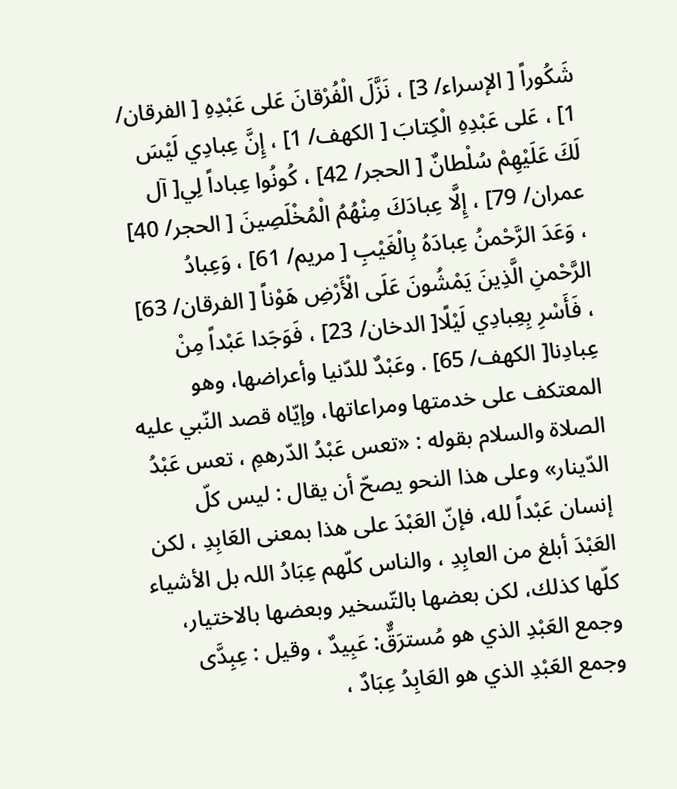شَكُوراً [ الإسراء/ 3] ، نَزَّلَ الْفُرْقانَ عَلى عَبْدِهِ [ الفرقان/ 1] ، عَلى عَبْدِهِ الْكِتابَ [ الكهف/ 1] ، إِنَّ عِبادِي لَيْسَ لَكَ عَلَيْهِمْ سُلْطانٌ [ الحجر/ 42] ، كُونُوا عِباداً لِي[ آل عمران/ 79] ، إِلَّا عِبادَكَ مِنْهُمُ الْمُخْلَصِينَ [ الحجر/ 40] ، وَعَدَ الرَّحْمنُ عِبادَهُ بِالْغَيْبِ [ مریم/ 61] ، وَعِبادُ الرَّحْمنِ الَّذِينَ يَمْشُونَ عَلَى الْأَرْضِ هَوْناً [ الفرقان/ 63] ، فَأَسْرِ بِعِبادِي لَيْلًا[ الدخان/ 23] ، فَوَجَدا عَبْداً مِنْ عِبادِنا[ الكهف/ 65] . وعَبْدٌ للدّنيا وأعراضها، وهو المعتکف علی خدمتها ومراعاتها، وإيّاه قصد النّبي عليه الصلاة والسلام بقوله : «تعس عَبْدُ الدّرهمِ ، تعس عَبْدُ الدّينار» وعلی هذا النحو يصحّ أن يقال : ليس كلّ إنسان عَبْداً لله، فإنّ العَبْدَ علی هذا بمعنی العَابِدِ ، لکن العَبْدَ أبلغ من العابِدِ ، والناس کلّهم عِبَادُ اللہ بل الأشياء کلّها كذلك، لکن بعضها بالتّسخیر وبعضها بالاختیار، وجمع العَبْدِ الذي هو مُسترَقٌّ: عَبِيدٌ ، وقیل : عِبِدَّى وجمع العَبْدِ الذي هو العَابِدُ عِبَادٌ ،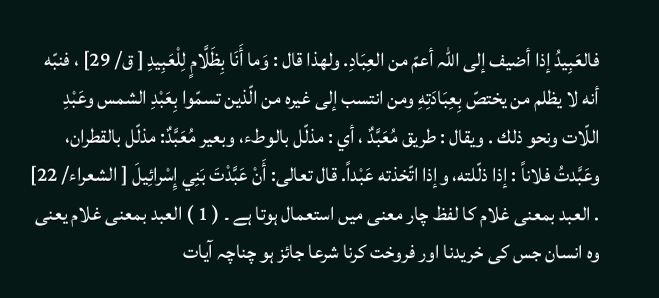فالعَبِيدُ إذا أضيف إلى اللہ أعمّ من العِبَادِ. ولهذا قال : وَما أَنَا بِظَلَّامٍ لِلْعَبِيدِ [ ق/ 29] ، فنبّه أنه لا يظلم من يختصّ بِعِبَادَتِهِ ومن انتسب إلى غيره من الّذين تسمّوا بِعَبْدِ الشمس وعَبْدِ اللّات ونحو ذلك . ويقال : طریق مُعَبَّدٌ ، أي : مذلّل بالوطء، وبعیر مُعَبَّدٌ: مذلّل بالقطران، وعَبَّدتُ فلاناً : إذا ذلّلته، وإذا اتّخذته عَبْداً. قال تعالی: أَنْ عَبَّدْتَ بَنِي إِسْرائِيلَ [ الشعراء/ 22] . العبد بمعنی غلام کا لفظ چار معنی میں استعمال ہوتا ہے ۔ ( 1 ) العبد بمعنی غلام یعنی وہ انسان جس کی خریدنا اور فروخت کرنا شرعا جائز ہو چناچہ آیات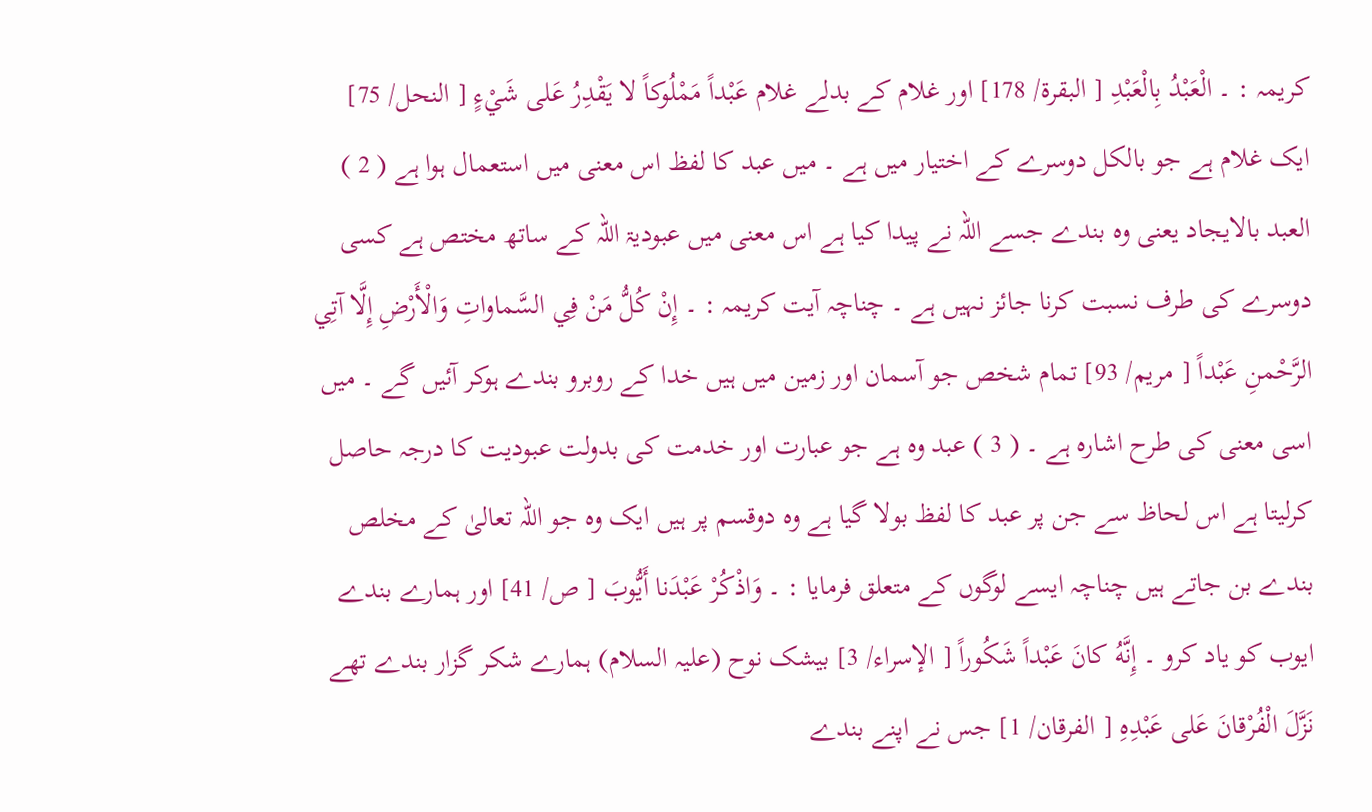کریمہ : ۔ الْعَبْدُ بِالْعَبْدِ [ البقرة/ 178] اور غلام کے بدلے غلام عَبْداً مَمْلُوكاً لا يَقْدِرُ عَلى شَيْءٍ [ النحل/ 75] ایک غلام ہے جو بالکل دوسرے کے اختیار میں ہے ۔ میں عبد کا لفظ اس معنی میں استعمال ہوا ہے ( 2 ) العبد بالایجاد یعنی وہ بندے جسے اللہ نے پیدا کیا ہے اس معنی میں عبودیۃ اللہ کے ساتھ مختص ہے کسی دوسرے کی طرف نسبت کرنا جائز نہیں ہے ۔ چناچہ آیت کریمہ : ۔ إِنْ كُلُّ مَنْ فِي السَّماواتِ وَالْأَرْضِ إِلَّا آتِي الرَّحْمنِ عَبْداً [ مریم/ 93] تمام شخص جو آسمان اور زمین میں ہیں خدا کے روبرو بندے ہوکر آئیں گے ۔ میں اسی معنی کی طرح اشارہ ہے ۔ ( 3 ) عبد وہ ہے جو عبارت اور خدمت کی بدولت عبودیت کا درجہ حاصل کرلیتا ہے اس لحاظ سے جن پر عبد کا لفظ بولا گیا ہے وہ دوقسم پر ہیں ایک وہ جو اللہ تعالیٰ کے مخلص بندے بن جاتے ہیں چناچہ ایسے لوگوں کے متعلق فرمایا : ۔ وَاذْكُرْ عَبْدَنا أَيُّوبَ [ ص/ 41] اور ہمارے بندے ایوب کو یاد کرو ۔ إِنَّهُ كانَ عَبْداً شَكُوراً [ الإسراء/ 3] بیشک نوح (علیہ السلام) ہمارے شکر گزار بندے تھے نَزَّلَ الْفُرْقانَ عَلى عَبْدِهِ [ الفرقان/ 1] جس نے اپنے بندے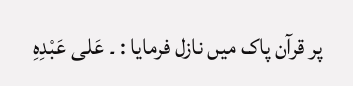پر قرآن پاک میں نازل فرمایا : ۔ عَلى عَبْدِهِ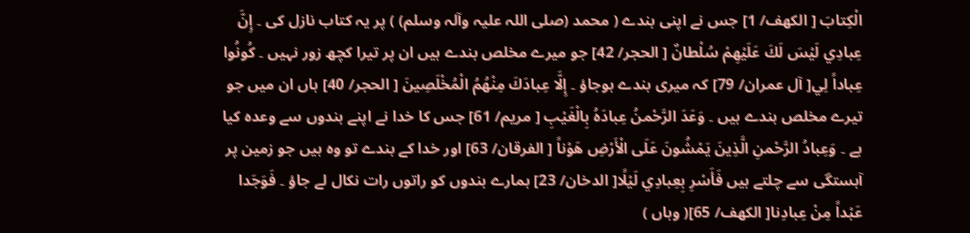الْكِتابَ [ الكهف/ 1] جس نے اپنی بندے ( محمد (صلی اللہ علیہ وآلہ وسلم) ) پر یہ کتاب نازل کی ۔ إِنَّ عِبادِي لَيْسَ لَكَ عَلَيْهِمْ سُلْطانٌ [ الحجر/ 42] جو میرے مخلص بندے ہیں ان پر تیرا کچھ زور نہیں ۔ كُونُوا عِباداً لِي[ آل عمران/ 79] کہ میری بندے ہوجاؤ ۔ إِلَّا عِبادَكَ مِنْهُمُ الْمُخْلَصِينَ [ الحجر/ 40] ہاں ان میں جو تیرے مخلص بندے ہیں ۔ وَعَدَ الرَّحْمنُ عِبادَهُ بِالْغَيْبِ [ مریم/ 61] جس کا خدا نے اپنے بندوں سے وعدہ کیا ہے ۔ وَعِبادُ الرَّحْمنِ الَّذِينَ يَمْشُونَ عَلَى الْأَرْضِ هَوْناً [ الفرقان/ 63] اور خدا کے بندے تو وہ ہیں جو زمین پر آہستگی سے چلتے ہیں فَأَسْرِ بِعِبادِي لَيْلًا[ الدخان/ 23] ہمارے بندوں کو راتوں رات نکال لے جاؤ ۔ فَوَجَدا عَبْداً مِنْ عِبادِنا[ الكهف/ 65]( وہاں )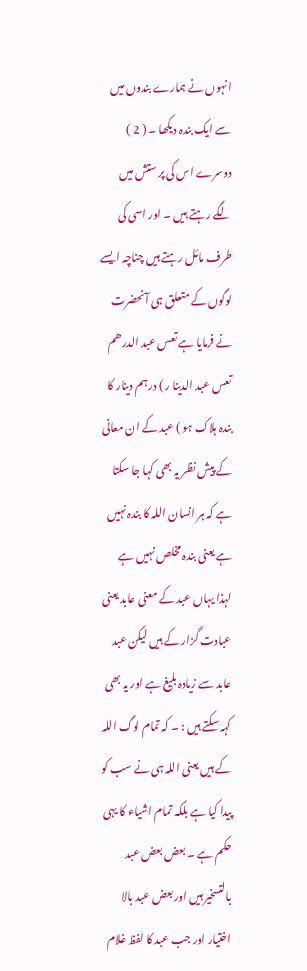انہوں نے ہمارے بندوں میں سے ایک بندہ دیکھا ۔ ( 2 ) دوسرے اس کی پر ستش میں لگے رہتے ہیں ۔ اور اسی کی طرف مائل رہتے ہیں چناچہ ایسے لوگوں کے متعلق ہی آنحضرت نے فرمایا ہے تعس عبد الدرھم تعس عبد الدینا ر ) درہم دینار کا بندہ ہلاک ہو ) عبد کے ان معانی کے پیش نظر یہ بھی کہا جا سکتا ہے کہ ہر انسان اللہ کا بندہ نہیں ہے یعنی بندہ مخلص نہیں ہے لہذا یہاں عبد کے معنی عابد یعنی عبادت گزار کے ہیں لیکن عبد عابد سے زیادہ بلیغ ہے اور یہ بھی کہہ سکتے ہیں : ۔ کہ تمام لوگ اللہ کے ہیں یعنی اللہ ہی نے سب کو پیدا کیا ہے بلکہ تمام اشیاء کا یہی حکم ہے ۔ بعض بعض عبد بالتسخیر ہیں اور بعض عبد بالا اختیار اور جب عبد کا لفظ غلام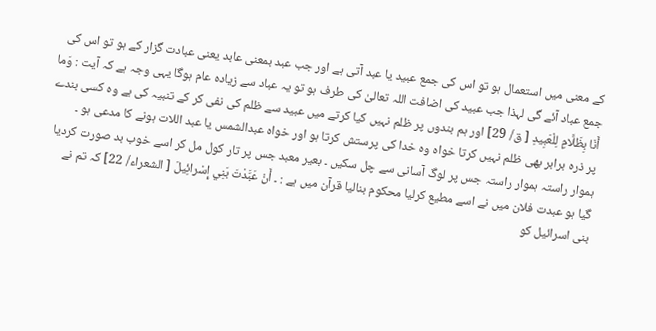کے معنی میں استعمال ہو تو اس کی جمع عبید یا عبد آتی ہے اور جب عبد بمعنی عابد یعنی عبادت گزار کے ہو تو اس کی جمع عباد آئے گی لہذا جب عبید کی اضافت اللہ تعالیٰ کی طرف ہو تو یہ عباد سے زیادہ عام ہوگا یہی وجہ ہے کہ آیت : وَما أَنَا بِظَلَّامٍ لِلْعَبِيدِ [ ق/ 29] اور ہم بندوں پر ظلم نہیں کیا کرتے میں عبید سے ظلم کی نفی کر کے تنبیہ کی ہے وہ کسی بندے پر ذرہ برابر بھی ظلم نہیں کرتا خواہ وہ خدا کی پرستش کرتا ہو اور خواہ عبدالشمس یا عبد اللات ہونے کا مدعی ہو ۔ ہموار راستہ ہموار راستہ جس پر لوگ آسانی سے چل سکیں ۔ بعیر معبد جس پر تار کول مل کر اسے خوب بد صورت کردیا گیا ہو عبدت فلان میں نے اسے مطیع کرلیا محکوم بنالیا قرآن میں ہے : ۔ أَنْ عَبَّدْتَ بَنِي إِسْرائِيلَ [ الشعراء/ 22] کہ تم نے بنی اسرائیل کو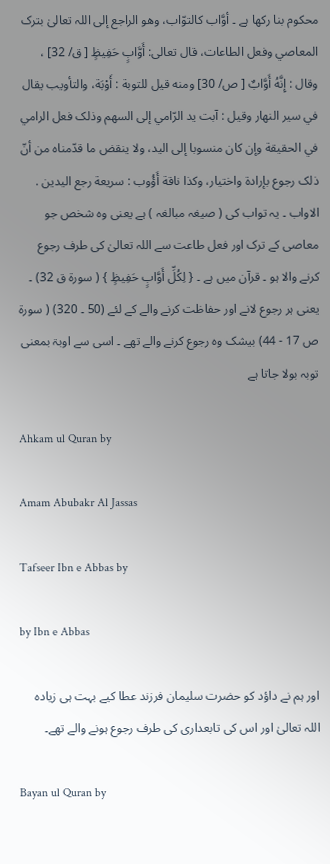محکوم بنا رکھا ہے ۔ أوَّاب کالتوّاب، وهو الراجع إلى اللہ تعالیٰ بترک المعاصي وفعل الطاعات، قال تعالی: أَوَّابٍ حَفِيظٍ [ ق/ 32] ، وقال : إِنَّهُ أَوَّابٌ [ ص/ 30] ومنه قيل للتوبة : أَوْبَة، والتأويب يقال في سير النهار وقیل : آبت يد الرّامي إلى السهم وذلک فعل الرامي في الحقیقة وإن کان منسوبا إلى الید، ولا ينقض ما قدّمناه من أنّ ذلک رجوع بإرادة واختیار، وکذا ناقة أَؤُوب : سریعة رجع الیدین . الاواب ۔ یہ تواب کی ( صیغہ مبالغہ ) ہے یعنی وہ شخص جو معاصی کے ترک اور فعل طاعت سے اللہ تعالیٰ کی طرف رجوع کرنے والا ہو ۔ قرآن میں ہے ۔ { لِكُلِّ أَوَّابٍ حَفِيظٍ } ( سورة ق 32) ۔ یعنی ہر رجوع لانے اور حفاظت کرنے والے کے لئے (50 ۔ 320) ( سورة ص 17 - 44) بیشک وہ رجوع کرنے والے تھے ۔ اسی سے اوبۃ بمعنی توبہ بولا جاتا ہے

Ahkam ul Quran by

Amam Abubakr Al Jassas

Tafseer Ibn e Abbas by

by Ibn e Abbas

اور ہم نے داؤد کو حضرت سلیمان فرزند عطا کیے بہت ہی زیادہ اللہ تعالیٰ اور اس کی تابعداری کی طرف رجوع ہونے والے تھے۔

Bayan ul Quran by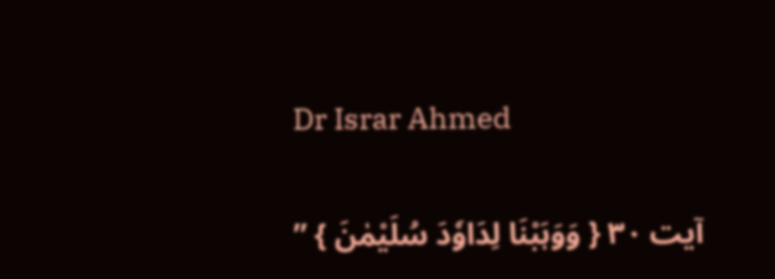Dr Israr Ahmed

آیت ٣٠ { وَوَہَبْنَا لِدَاوٗدَ سُلَیْمٰنَ } ”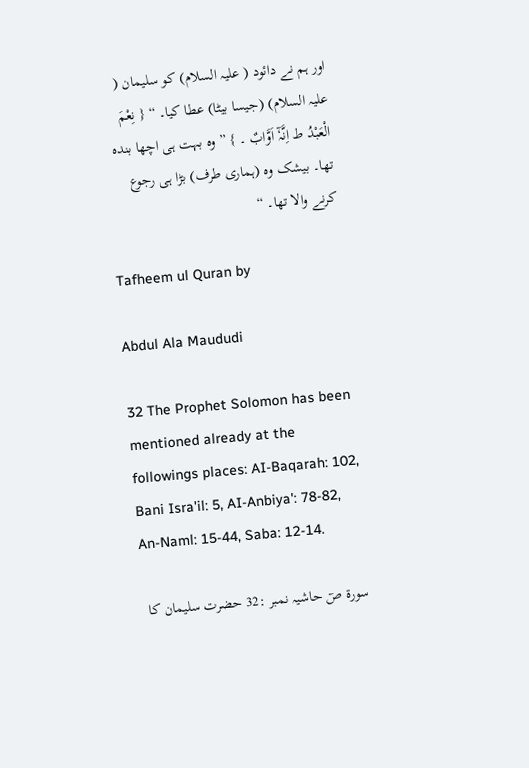اور ہم نے دائود ( علیہ السلام) کو سلیمان ( علیہ السلام) (جیسا بیٹا) عطا کیا۔ “ { نِعْمَ الْعَبْدُ ط اِنَّہٗٓ اَوَّابٌ ۔ } ” وہ بہت ہی اچھا بندہ تھا۔ بیشک وہ (ہماری طرف) بڑا ہی رجوع کرنے والا تھا۔ “

Tafheem ul Quran by

Abdul Ala Maududi

32 The Prophet Solomon has been mentioned already at the followings places: AI-Baqarah: 102, Bani Isra'il: 5, AI-Anbiya': 78-82, An-Naml: 15-44, Saba: 12-14.

سورة صٓ حاشیہ نمبر :32 حضرت سلیمان کا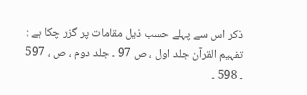ذکر اس سے پہلے حسب ذیل مقامات پر گزر چکا ہے : تفہیم القرآن جلد اول ، ص 97 ۔ جلد دوم ، ص ، 597 ۔ 598 ۔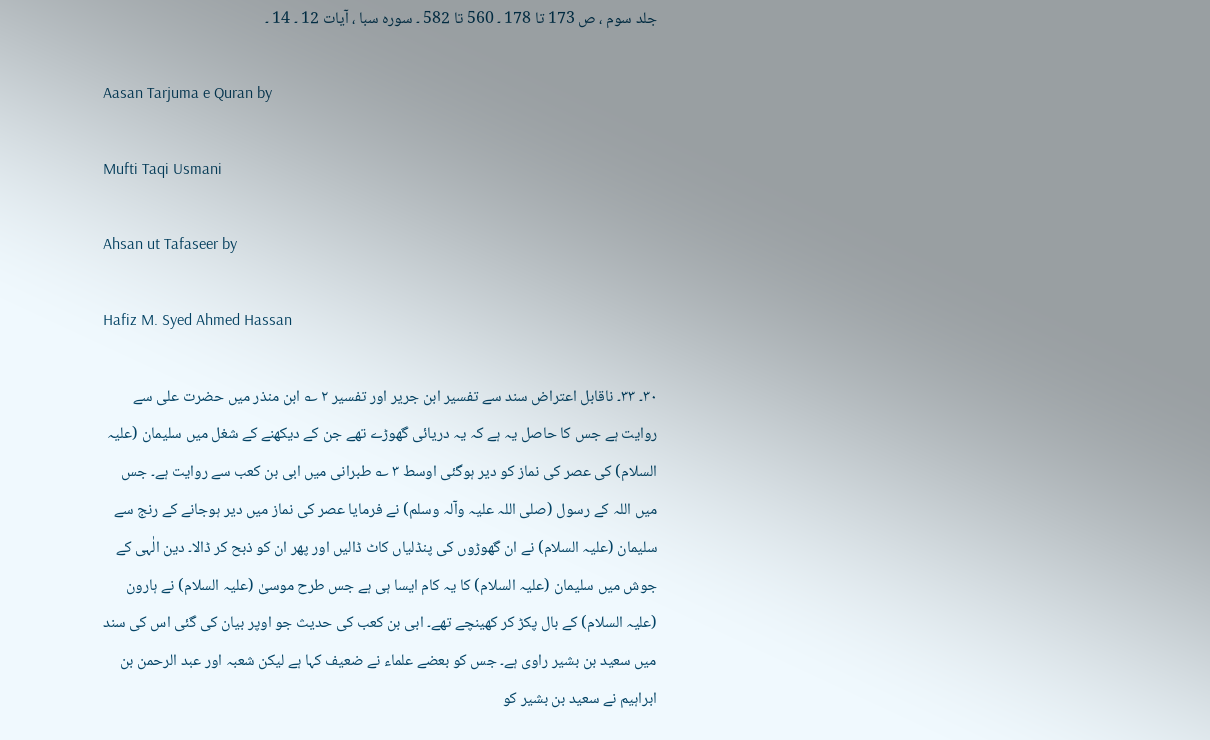جلد سوم ، ص 173 تا 178 ۔ 560 تا 582 ۔ سورہ سبا ، آیات 12 ۔ 14 ۔

Aasan Tarjuma e Quran by

Mufti Taqi Usmani

Ahsan ut Tafaseer by

Hafiz M. Syed Ahmed Hassan

٣٠۔ ٣٣۔ ناقابل اعتراض سند سے تفسیر ابن جریر اور تفسیر ٢ ؎ ابن منذر میں حضرت علی سے روایت ہے جس کا حاصل یہ ہے کہ یہ دریائی گھوڑے تھے جن کے دیکھنے کے شغل میں سلیمان (علیہ السلام) کی عصر کی نماز کو دیر ہوگئی اوسط ٣ ؎ طبرانی میں ابی بن کعب سے روایت ہے۔ جس میں اللہ کے رسول (صلی اللہ علیہ وآلہ وسلم) نے فرمایا عصر کی نماز میں دیر ہوجانے کے رنج سے سلیمان (علیہ السلام) نے ان گھوڑوں کی پنڈلیاں کاٹ ڈالیں اور پھر ان کو ذبح کر ڈالا۔ دین الٰہی کے جوش میں سلیمان (علیہ السلام) کا یہ کام ایسا ہی ہے جس طرح موسیٰ (علیہ السلام) نے ہارون (علیہ السلام) کے بال پکڑ کر کھینچے تھے۔ ابی بن کعب کی حدیث جو اوپر بیان کی گئی اس کی سند میں سعید بن بشیر راوی ہے۔ جس کو بعضے علماء نے ضعیف کہا ہے لیکن شعبہ اور عبد الرحمن بن ابراہیم نے سعید بن بشیر کو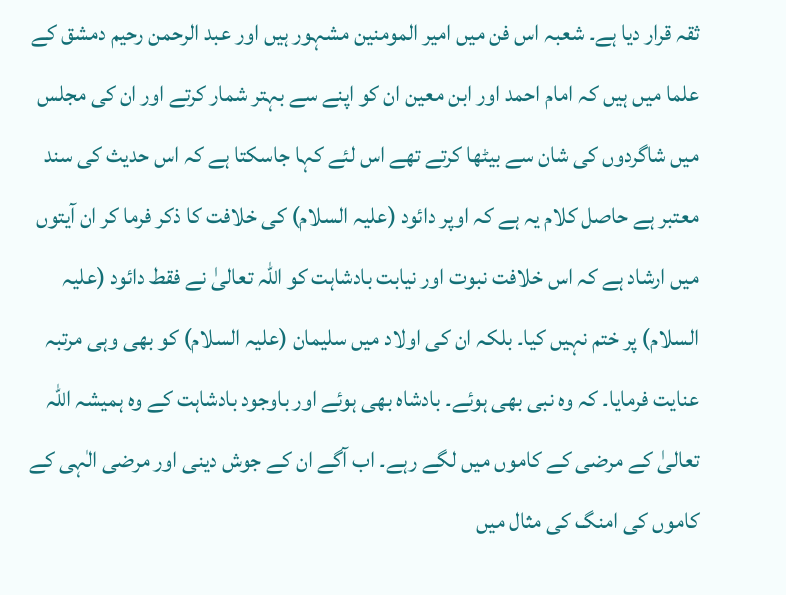ثقہ قرار دیا ہے۔ شعبہ اس فن میں امیر المومنین مشہور ہیں اور عبد الرحمن رحیم دمشق کے علما میں ہیں کہ امام احمد اور ابن معین ان کو اپنے سے بہتر شمار کرتے اور ان کی مجلس میں شاگردوں کی شان سے بیٹھا کرتے تھے اس لئے کہا جاسکتا ہے کہ اس حدیث کی سند معتبر ہے حاصل کلام یہ ہے کہ اوپر دائود (علیہ السلام) کی خلافت کا ذکر فرما کر ان آیتوں میں ارشاد ہے کہ اس خلافت نبوت اور نیابت بادشاہت کو اللہ تعالیٰ نے فقط دائود (علیہ السلام) پر ختم نہیں کیا۔ بلکہ ان کی اولاد میں سلیمان (علیہ السلام) کو بھی وہی مرتبہ عنایت فرمایا۔ کہ وہ نبی بھی ہوئے۔ بادشاہ بھی ہوئے اور باوجود بادشاہت کے وہ ہمیشہ اللہ تعالیٰ کے مرضی کے کاموں میں لگے رہے۔ اب آگے ان کے جوش دینی اور مرضی الٰہی کے کاموں کی امنگ کی مثال میں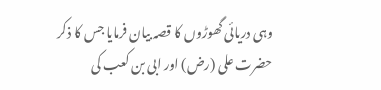وہی دریائی گھوڑوں کا قصہ بیان فرمایا جس کا ذکر حضرت علی (رض) اور ابی بن کعب کی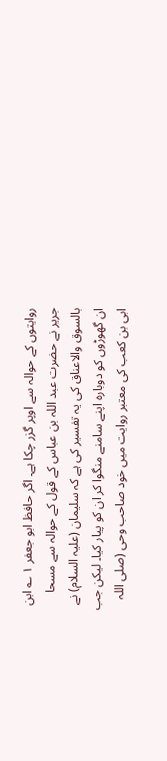روایتوں کے حوالہ سے اوپر گزر چکا ہے۔ اگر حافظ ابو جعفر ١ ؎ ابن جریر نے حضرت عبد اللہ بن عباس کے قول کے حوالہ سے مسحا بالسوق والاعناق کی یہ تفسیر کی ہے کہ سلیمان (علیہ السلام) نے ان گھوڑوں کو دوبارہ اپنے سامنے منگوا کر ان کو پیار کیا۔ لیکن جب ابی بن کعب کی معتبر روایت میں خود صاحب وحی (صلی اللہ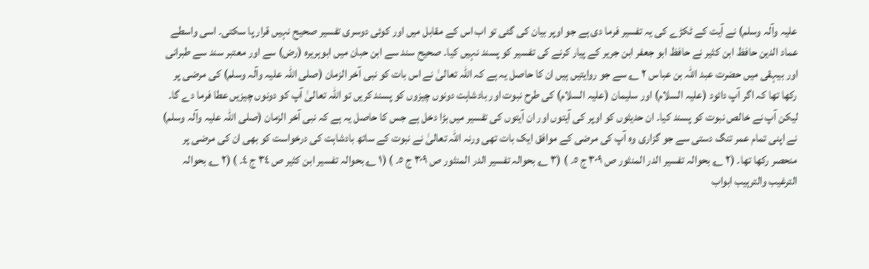علیہ وآلہ وسلم) نے آیت کے ٹکڑے کی یہ تفسیر فرما دی ہے جو اوپر بیان کی گئی تو اب اس کے مقابل میں اور کوئی دوسری تفسیر صحیح نہیں قرار پا سکتی۔ اسی واسطے عماد الدین حافظ ابن کثیر نے حافظ ابو جعفر ابن جریر کے پیار کرنے کی تفسیر کو پسند نہیں کیا۔ صحیح سند سے ابن حبان میں ابوہریرہ (رض) سے اور معتبر سند سے طبرانی اور بیہقی میں حضرت عبد اللہ بن عباس ٢ ؎ سے جو روایتیں ہیں ان کا حاصل یہ ہے کہ اللہ تعالیٰ نے اس بات کو نبی آخر الزمان (صلی اللہ علیہ وآلہ وسلم) کی مرضی پر رکھا تھا کہ اگر آپ دائود (علیہ السلام) اور سلیمان (علیہ السلام) کی طرح نبوت اور بادشاہت دونوں چیزوں کو پسند کریں تو اللہ تعالیٰ آپ کو دونوں چیزیں عطا فرما دے گا۔ لیکن آپ نے خالص نبوت کو پسند کیا۔ ان حدیثوں کو اوپر کی آیتوں اور ان آیتوں کی تفسیر میں بڑا دخل ہے جس کا حاصل یہ ہے کہ نبی آخر الزمان (صلی اللہ علیہ وآلہ وسلم) نے اپنی تمام عمر تنگ دستی سے جو گزاری وہ آپ کی مرضی کے موافق ایک بات تھی ورنہ اللہ تعالیٰ نے نبوت کے ساتھ بادشاہت کی درخواست کو بھی ان کی مرضی پر منحصر رکھا تھا۔ (٢ ؎ بحوالہ تفسیر الدر المنثور ص ٣٠٩ ج ٥۔ ) (٣ ؎ بحوالہ تفسیر الدر المنثور ص ٣٠٩ ج ٥۔ ) (١ ؎ بحوالہ تفسیر ابن کثیر ص ٣٤ ج ٤۔ ) (٢ ؎ بحوالہ الترغیب والترہیب ابواب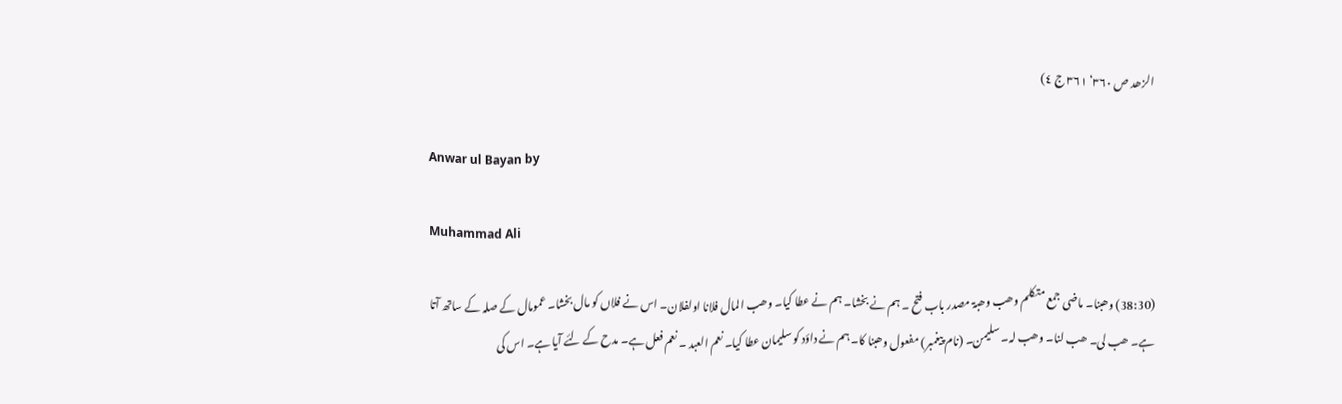الزھد ص ٣٦٠‘ ٣٦١ ج ٤)

Anwar ul Bayan by

Muhammad Ali

(38:30) وھبنا۔ ماضی جمع متکلم وھب وھبۃ مصدر باب فتح ۔ ہم نے بخشا۔ ہم نے عطا کیا۔ وھب المال فلانا اولفلان۔ اس نے فلاں کو مال بخشا۔ عمومال کے صلہ کے ساتھ آتا ہے۔ ھب لی۔ ھب لنا۔ وھب لہ۔ سلیمن۔ (نام پیغمبر) مفعول وھبنا کا۔ ہم نے داؤد کو سلیمان عطا کیا۔ نعم العبد ۔ نعم فعل ہے۔ مدح کے لئے آیا ہے۔ اس کی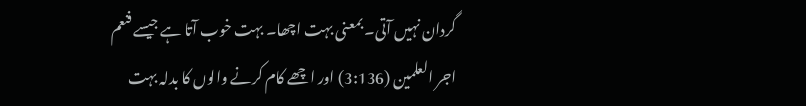گردان نہیں آتی۔ بمعنی بہت اچھا۔ بہت خوب آتا ہے جیسے فنعم اجر العلمین (3:136) اور اچھے کام کرنے والوں کا بدلہ بہت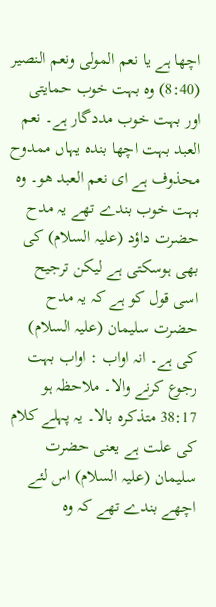اچھا ہے یا نعم المولی ونعم النصیر (8:40) وہ بہت خوب حمایتی اور بہت خوب مددگار ہے۔ نعم العبد بہت اچھا بندہ یہاں ممدوح محذوف ہے ای نعم العبد ھو۔ وہ بہت خوب بندے تھے یہ مدح حضرت داؤد (علیہ السلام) کی بھی ہوسکتی ہے لیکن ترجیح اسی قول کو ہے کہ یہ مدح حضرت سلیمان (علیہ السلام) کی ہے۔ انہ اواب : اواب بہت رجوع کرنے والا۔ ملاحظہ ہو 38:17 متذکرہ بالا۔ یہ پہلے کلام کی علت ہے یعنی حضرت سلیمان (علیہ السلام) اس لئے اچھے بندے تھے کہ وہ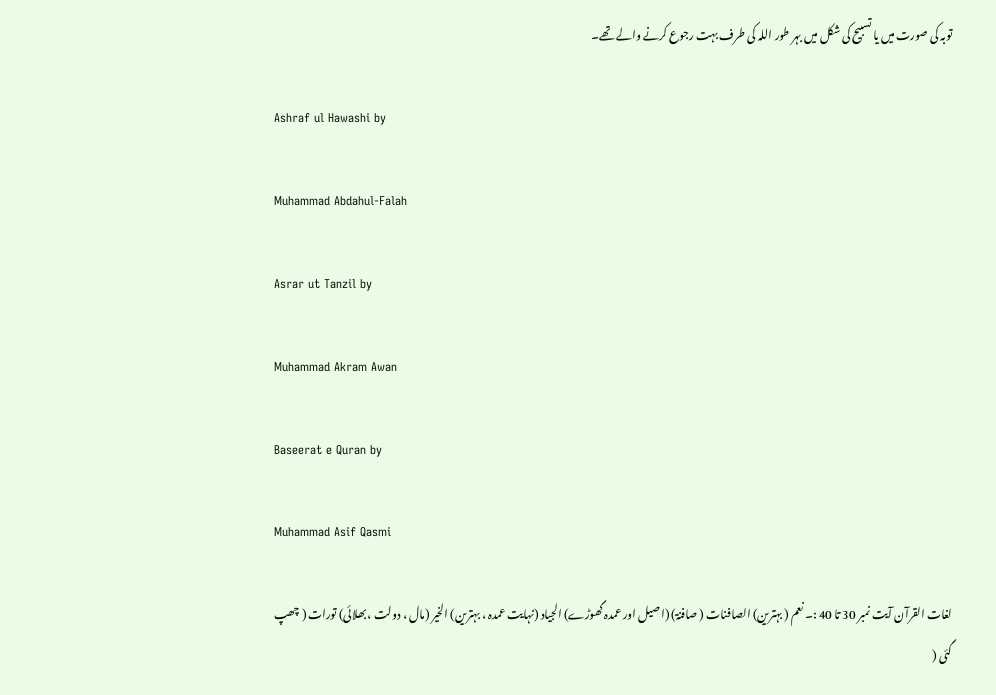توبہ کی صورت میں یا تسبیح کی شکل میں بہر طور اللہ کی طرف بہت رجوع کرنے والے تھے۔

Ashraf ul Hawashi by

Muhammad Abdahul-Falah

Asrar ut Tanzil by

Muhammad Akram Awan

Baseerat e Quran by

Muhammad Asif Qasmi

لغات القرآن آیت نمبر 30 تا 40 :۔ نعم ( بہترین) الصافنات ( صافنۃ) (اصیل اور عمدہ گھوڑے) الجیاد (نہایت عمدہ ، بہترین) الخیر (مال ، دولت ، بھلائی) تورات ( چھپ گئی (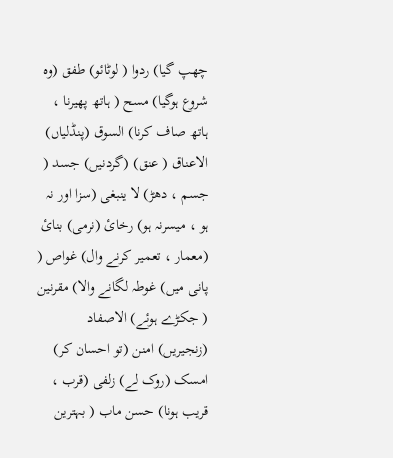چھپ گیا) ردوا ( لوٹائو) طفق (وہ شروع ہوگیا) مسح ( ہاتھ پھیرنا ، ہاتھ صاف کرنا) السوق (پنڈلیاں) الاعناق ( عنق) (گردنیں) جسد ( جسم ، دھڑ) لا ینبغی (سزا اور نہ ہو ، میسرنہ ہو) رخائ (نرمی) بنائ (معمار ، تعمیر کرنے وال) غواص ( پانی میں) غوطہ لگانے والا) مقرنین ( جکڑے ہوئے) الاصفاد (زنجیریں) امنن (تو احسان کر) امسک (روک لے) زلفی (قرب ، قریب ہونا) حسن ماب ( بہترین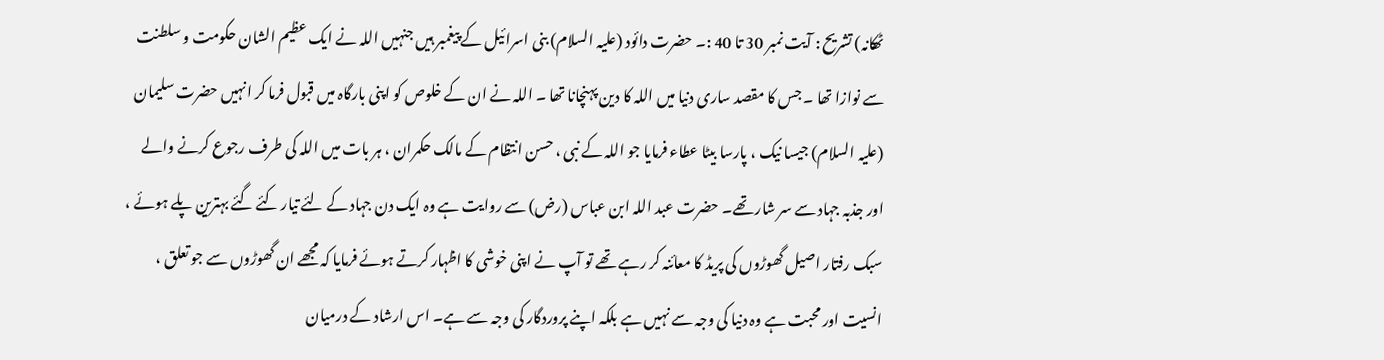ٹھکانہ) تشریح : آیت نمبر 30 تا 40 :۔ حضرت دائود (علیہ السلام) بنی اسرائیل کے پیغمبر ہیں جنہیں اللہ نے ایک عظیم الشان حکومت و سلطنت سے نوازا تھا ۔ جس کا مقصد ساری دنیا میں اللہ کا دین پہنچانا تھا ۔ اللہ نے ان کے خلوص کو اپنی بارگاہ میں قبول فرما کر انہیں حضرت سلیمان (علیہ السلام) جیسا نیک ، پارسا بیٹا عطاء فرمایا جو اللہ کے نبی ، حسن انتظام کے مالک حکمران ، ہر بات میں اللہ کی طرف رجوع کرنے والے اور جذبہ جہاد سے سر شار تھے۔ حضرت عبد اللہ ابن عباس (رض) سے روایت ہے وہ ایک دن جہاد کے لئے تیار کئے گئے بہترین پلے ہوئے ، سبک رفتار اصیل گھوڑوں کی پریڈ کا معائنہ کر رہے تھے تو آپ نے اپنی خوشی کا اظہار کرتے ہوئے فرمایا کہ مجھے ان گھوڑوں سے جو تعلق ، انسیت اور محبت ہے وہ دنیا کی وجہ سے نہیں ہے بلکہ اپنے پروردگار کی وجہ سے ہے۔ اس ارشاد کے درمیان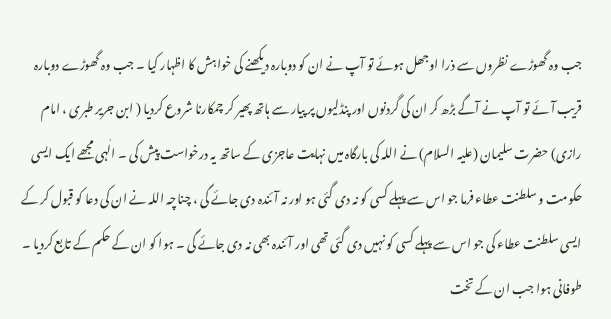جب وہ گھوڑے نظروں سے ذرا اوجھل ہوئے تو آپ نے ان کو دوبارہ دیکھنے کی خواہش کا اظہار کیا ۔ جب وہ گھوڑے دوبارہ قریب آئے تو آپ نے آگے بڑھ کر ان کی گردنوں اور پنڈلیوں پر پیار سے ہاتھ پھیر کر چمکارنا شروع کردیا ( ابن جریر طبری ، امام رازی) حضرت سلیمان (علیہ السلام) نے اللہ کی بارگاہ میں نہایت عاجزی کے ساتھ یہ درخواست پیش کی ۔ الٰہی مجھے ایک ایسی حکومت و سلطنت عطاء فرما جو اس سے پہلے کسی کو نہ دی گئی ہو اور نہ آئندہ دی جائے گی ، چناچہ اللہ نے ان کی دعا کو قبول کر کے ایسی سلطنت عطاء کی جو اس سے پہلے کسی کو نہیں دی گئی تھی اور آئندہ بھی نہ دی جائے گی ۔ ہوا کو ان کے حکم کے تابع کردیا ۔ طوفانی ہوا جب ان کے تخت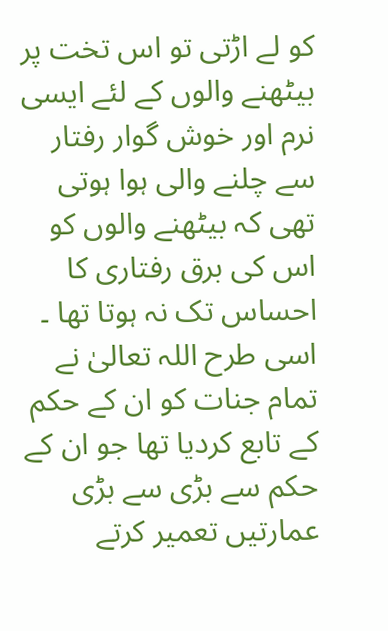کو لے اڑتی تو اس تخت پر بیٹھنے والوں کے لئے ایسی نرم اور خوش گوار رفتار سے چلنے والی ہوا ہوتی تھی کہ بیٹھنے والوں کو اس کی برق رفتاری کا احساس تک نہ ہوتا تھا ۔ اسی طرح اللہ تعالیٰ نے تمام جنات کو ان کے حکم کے تابع کردیا تھا جو ان کے حکم سے بڑی سے بڑی عمارتیں تعمیر کرتے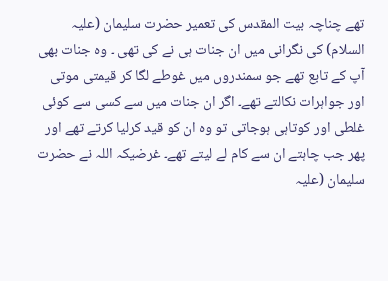تھے چناچہ بیت المقدس کی تعمیر حضرت سلیمان (علیہ السلام) کی نگرانی میں ان جنات ہی نے کی تھی ۔ وہ جنات بھی آپ کے تابع تھے جو سمندروں میں غوطے لگا کر قیمتی موتی اور جواہرات نکالتے تھے۔ اگر ان جنات میں سے کسی سے کوئی غلطی اور کوتاہی ہوجاتی تو وہ ان کو قید کرلیا کرتے تھے اور پھر جب چاہتے ان سے کام لے لیتے تھے۔ غرضیکہ اللہ نے حضرت سلیمان (علیہ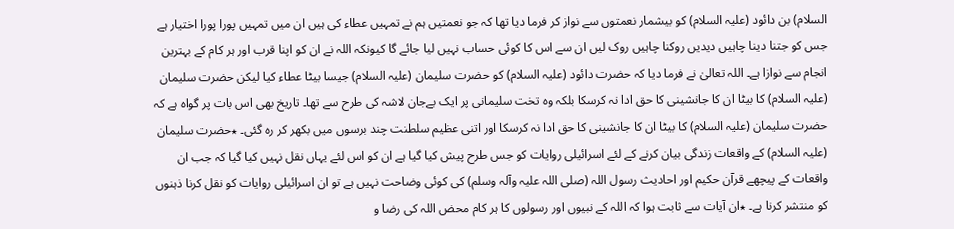السلام) بن دائود (علیہ السلام) کو بیشمار نعمتوں سے نواز کر فرما دیا تھا کہ جو نعمتیں ہم نے تمہیں عطاء کی ہیں ان میں تمہیں پورا پورا اختیار ہے جس کو جتنا دینا چاہیں دیدیں روکنا چاہیں روک لیں ان سے اس کا کوئی حساب نہیں لیا جائے گا کیونکہ اللہ نے ان کو اپنا قرب اور ہر کام کے بہترین انجام سے نوازا ہے۔ اللہ تعالیٰ نے فرما دیا کہ حضرت دائود (علیہ السلام) کو حضرت سلیمان (علیہ السلام) جیسا بیٹا عطاء کیا لیکن حضرت سلیمان (علیہ السلام) کا بیٹا ان کا جانشینی کا حق ادا نہ کرسکا بلکہ وہ تخت سلیمانی پر ایک بےجان لاشہ کی طرح سے تھا۔ تاریخ بھی اس بات پر گواہ ہے کہ حضرت سلیمان (علیہ السلام) کا بیٹا ان کا جانشینی کا حق ادا نہ کرسکا اور اتنی عظیم سلطنت چند برسوں میں بکھر کر رہ گئی۔ ٭حضرت سلیمان (علیہ السلام) کے واقعات زندگی بیان کرنے کے لئے اسرائیلی روایات کو جس طرح پیش کیا گیا ہے ان کو اس لئے یہاں نقل نہیں کیا گیا کہ جب ان واقعات کے پیچھے قرآن حکیم اور احادیث رسول اللہ (صلی اللہ علیہ وآلہ وسلم) کی کوئی وضاحت نہیں ہے تو ان اسرائیلی روایات کو نقل کرنا ذہنوں کو منتشر کرنا ہے۔ ٭ان آیات سے ثابت ہوا کہ اللہ کے نبیوں اور رسولوں کا ہر کام محض اللہ کی رضا و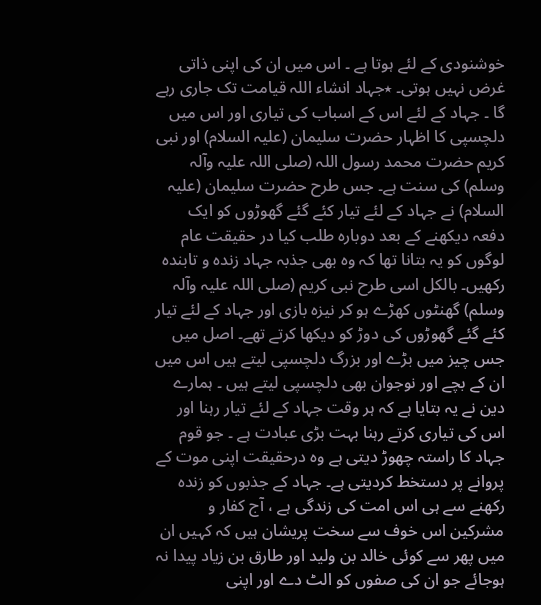خوشنودی کے لئے ہوتا ہے ۔ اس میں ان کی اپنی ذاتی غرض نہیں ہوتی۔ ٭جہاد انشاء اللہ قیامت تک جاری رہے گا ۔ جہاد کے لئے اس کے اسباب کی تیاری اور اس میں دلچسپی کا اظہار حضرت سلیمان (علیہ السلام) اور نبی کریم حضرت محمد رسول اللہ (صلی اللہ علیہ وآلہ وسلم) کی سنت ہے۔ جس طرح حضرت سلیمان (علیہ السلام) نے جہاد کے لئے تیار کئے گئے گھوڑوں کو ایک دفعہ دیکھنے کے بعد دوبارہ طلب کیا در حقیقت عام لوگوں کو یہ بتانا تھا کہ وہ بھی جذبہ جہاد زندہ و تابندہ رکھیں۔ بالکل اسی طرح نبی کریم (صلی اللہ علیہ وآلہ وسلم) گھنٹوں کھڑے ہو کر نیزہ بازی اور جہاد کے لئے تیار کئے گئے گھوڑوں کی دوڑ کو دیکھا کرتے تھے۔ اصل میں جس چیز میں بڑے اور بزرگ دلچسپی لیتے ہیں اس میں ان کے بچے اور نوجوان بھی دلچسپی لیتے ہیں ۔ ہمارے دین نے یہ بتایا ہے کہ ہر وقت جہاد کے لئے تیار رہنا اور اس کی تیاری کرتے رہنا بہت بڑی عبادت ہے ۔ جو قوم جہاد کا راستہ چھوڑ دیتی ہے وہ درحقیقت اپنی موت کے پروانے پر دستخط کردیتی ہے۔ جہاد کے جذبوں کو زندہ رکھنے سے ہی اس امت کی زندگی ہے ، آج کفار و مشرکین اس خوف سے سخت پریشان ہیں کہ کہیں ان میں پھر سے کوئی خالد بن ولید اور طارق بن زیاد پیدا نہ ہوجائے جو ان کی صفوں کو الٹ دے اور اپنی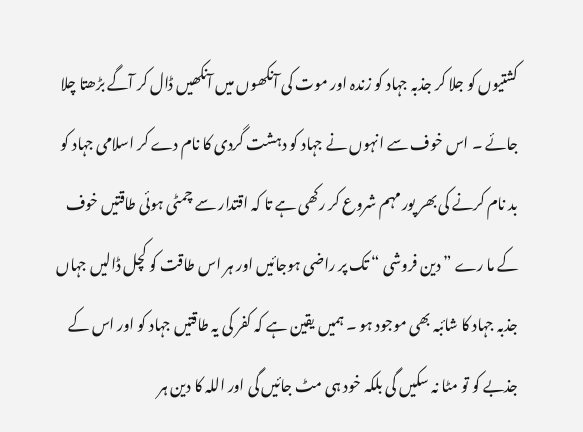کشتیوں کو جلا کر جذبہ جہاد کو زندہ اور موت کی آنکھوں میں آنکھیں ڈال کر آگے بڑھتا چلا جائے ۔ اس خوف سے انہوں نے جہاد کو دہشت گردی کا نام دے کر اسلامی جہاد کو بد نام کرنے کی بھر پور مہم شروع کر رکھی ہے تا کہ اقتدار سے چمٹی ہوئی طاقتیں خوف کے ما رے ” دین فروشی “ تک پر راضی ہوجائیں اور ہر اس طاقت کو کچل ڈالیں جہاں جذبہ جہاد کا شائبہ بھی موجود ہو ۔ ہمیں یقین ہے کہ کفر کی یہ طاقتیں جہاد کو اور اس کے جذبے کو تو مٹا نہ سکیں گی بلکہ خود ہی مٹ جائیں گی اور اللہ کا دین ہر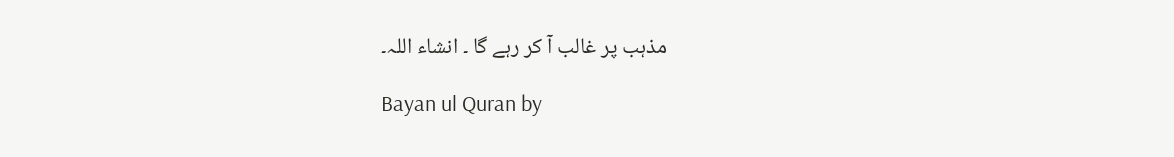مذہب پر غالب آ کر رہے گا ۔ انشاء اللہ۔

Bayan ul Quran by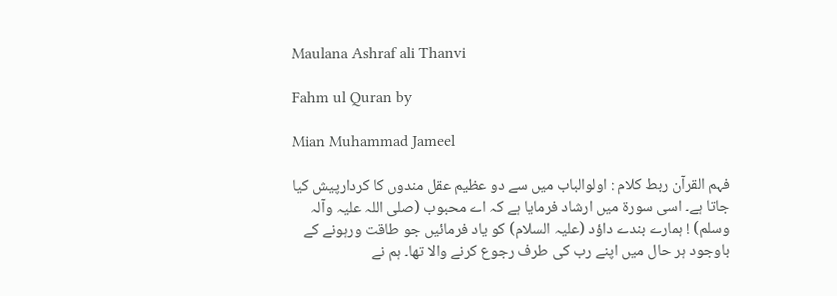Maulana Ashraf ali Thanvi

Fahm ul Quran by

Mian Muhammad Jameel

فہم القرآن ربط کلام : اولوالباب میں سے دو عظیم عقل مندوں کا کردارپیش کیا جاتا ہے۔ اسی سورة میں ارشاد فرمایا ہے کہ اے محبوب (صلی اللہ علیہ وآلہ وسلم) ! ہمارے بندے داؤد (علیہ السلام) کو یاد فرمائیں جو طاقت ورہونے کے باوجود ہر حال میں اپنے رب کی طرف رجوع کرنے والا تھا۔ ہم نے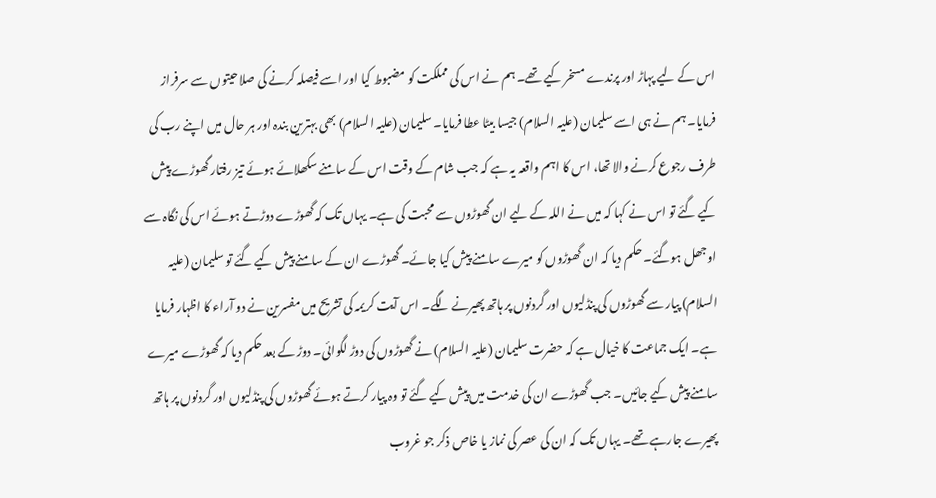اس کے لیے پہاڑ اور پرندے مسخر کیے تھے۔ ہم نے اس کی مملکت کو مضبوط کیا اور اسے فیصلہ کرنے کی صلاحیتوں سے سرفراز فرمایا۔ ہم نے ہی اسے سلیمان (علیہ السلام) جیسا بیٹا عطا فرمایا۔ سلیمان (علیہ السلام) بھی بہترین بندہ اور ہر حال میں اپنے رب کی طرف رجوع کرنے والا تھا، اس کا اہم واقعہ یہ ہے کہ جب شام کے وقت اس کے سامنے سکھلائے ہوئے تیز رفتار گھوڑے پیش کیے گئے تو اس نے کہا کہ میں نے اللہ کے لیے ان گھوڑوں سے محبت کی ہے۔ یہاں تک کہ گھوڑے دوڑتے ہوئے اس کی نگاہ سے اوجھل ہوگئے۔ حکم دیا کہ ان گھوڑوں کو میرے سامنے پیش کیا جائے۔ گھوڑے ان کے سامنے پیش کیے گئے تو سلیمان (علیہ السلام) پیار سے گھوڑوں کی پنڈلیوں اور گردنوں پر ہاتھ پھیرنے لگے۔ اس آیت کریمہ کی تشریح میں مفسرین نے دو آراء کا اظہار فرمایا ہے۔ ایک جماعت کا خیال ہے کہ حضرت سلیمان (علیہ السلام) نے گھوڑوں کی دوڑ لگوائی۔ دوڑ کے بعد حکم دیا کہ گھوڑے میرے سامنے پیش کیے جائیں۔ جب گھوڑے ان کی خدمت میں پیش کیے گئے تو وہ پیار کرتے ہوئے گھوڑوں کی پنڈلیوں اور گردنوں پر ہاتھ پھیرے جارہے تھے۔ یہاں تک کہ ان کی عصر کی نماز یا خاص ذکر جو غروب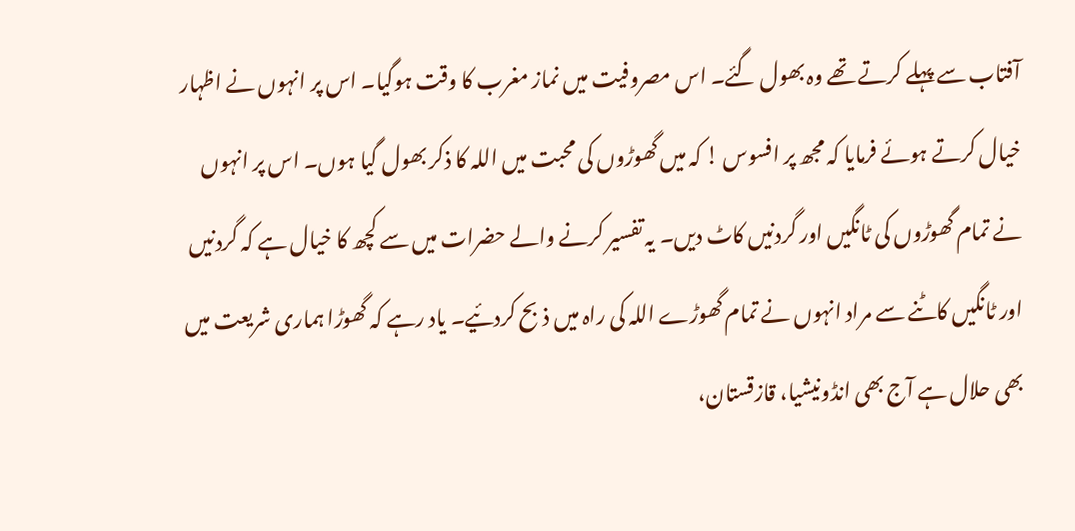آفتاب سے پہلے کرتے تھے وہ بھول گئے۔ اس مصروفیت میں نماز مغرب کا وقت ہوگیا۔ اس پر انہوں نے اظہار خیال کرتے ہوئے فرمایا کہ مجھ پر افسوس ! کہ میں گھوڑوں کی محبت میں اللہ کا ذکر بھول گیا ہوں۔ اس پر انہوں نے تمام گھوڑوں کی ٹانگیں اور گردنیں کاٹ دیں۔ یہ تفسیر کرنے والے حضرات میں سے کچھ کا خیال ہے کہ گردنیں اور ٹانگیں کاٹنے سے مراد انہوں نے تمام گھوڑے اللہ کی راہ میں ذبح کردئیے۔ یاد رہے کہ گھوڑا ہماری شریعت میں بھی حلال ہے آج بھی انڈونیشیا، قازقستان،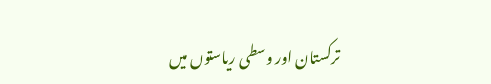ترکستان اور وسطی ریاستوں میں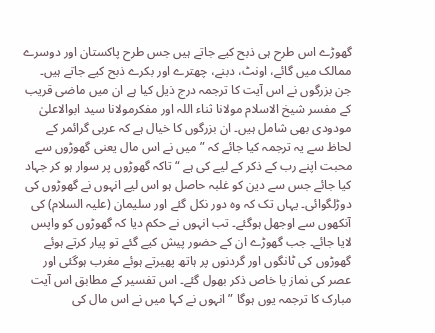گھوڑے اس طرح ہی ذبح کیے جاتے ہیں جس طرح پاکستان اور دوسرے ممالک میں گائے، اونٹ، دبنے، چھترے اور بکرے ذبح کیے جاتے ہیں۔ جن بزرگوں نے اس آیت کا ترجمہ درج ذیل کیا ہے ان میں ماضی قریب کے مفسر شیخ الاسلام مولانا ثناء اللہ اور مفکرمولانا سید ابوالاعلیٰ مودودی بھی شامل ہیں۔ ان بزرگوں کا خیال ہے کہ عربی گرائمر کے لحاظ سے یہ ترجمہ کیا جائے کہ ” میں نے اس مال یعنی گھوڑوں سے محبت اپنے رب کے ذکر کے لیے کی ہے “ تاکہ گھوڑوں پر سوار ہو کر جہاد کیا جائے جس سے دین کو غلبہ حاصل ہو اس لیے انہوں نے گھوڑوں کی دوڑلگوائی۔ یہاں تک کہ وہ دور نکل گئے اور سلیمان (علیہ السلام) کی آنکھوں سے اوجھل ہوگئے۔ تب انہوں نے حکم دیا کہ گھوڑوں کو واپس لایا جائے۔ جب گھوڑے ان کے حضور پیش کیے گئے تو پیار کرتے ہوئے گھوڑوں کی ٹانگوں اور گردنوں پر ہاتھ پھیرتے ہوئے مغرب ہوگئی اور عصر کی نماز یا خاص ذکر بھول گئے۔ اس تفسیر کے مطابق اس آیت مبارک کا ترجمہ یوں ہوگا ” انہوں نے کہا میں نے اس مال کی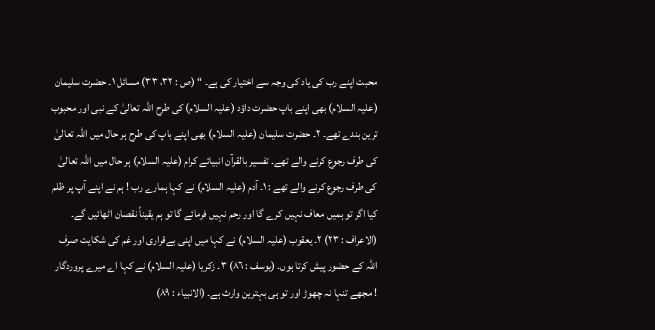محبت اپنے رب کی یاد کی وجہ سے اختیار کی ہے۔ “ (ص : ٣٢، ٣٣) مسائل ١۔ حضرت سلیمان (علیہ السلام) بھی اپنے باپ حضرت داؤد (علیہ السلام) کی طرح اللہ تعالیٰ کے نبی اور محبوب ترین بندے تھے۔ ٢۔ حضرت سلیمان (علیہ السلام) بھی اپنے باپ کی طرح ہر حال میں اللہ تعالیٰ کی طرف رجوع کرنے والے تھے۔ تفسیر بالقرآن انبیائے کرام (علیہ السلام) ہر حال میں اللہ تعالیٰ کی طرف رجوع کرنے والے تھے : ١۔ آدم (علیہ السلام) نے کہا ہمارے رب ! ہم نے اپنے آپ پر ظلم کیا اگر تو ہمیں معاف نہیں کرے گا اور رحم نہیں فرمائے گا تو ہم یقیناً نقصان اٹھائیں گے۔ (الاعراف : ٢٣) ٢۔ یعقوب (علیہ السلام) نے کہا میں اپنی بےقراری اور غم کی شکایت صرف اللہ کے حضور پیش کرتا ہوں۔ (یوسف : ٨٦) ٣۔ زکریا (علیہ السلام) نے کہا اے میرے پروردگار ! مجھے تنہا نہ چھوڑ اور تو ہی بہترین وارث ہے۔ (الانبیاء : ٨٩)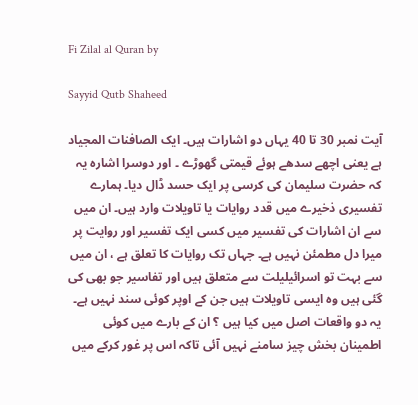Fi Zilal al Quran by

Sayyid Qutb Shaheed

آیت نمبر 30 تا 40 یہاں دو اشارات ہیں۔ ایک الصافنات المجیاد ہے یعنی اچھے سدھے ہوئے قیمتی گھوڑے ۔ اور دوسرا اشارہ یہ کہ حضرت سلیمان کی کرسی پر ایک حسد ڈال دیا۔ ہمارے تفسیری ذخیرے میں قدد روایات یا تاویلات وارد ہیں۔ ان میں سے ان اشارات کی تفسیر میں کسی ایک تفسیر اور روایت پر میرا دل مطمئن نہیں ہے۔ جہاں تک روایات کا تعلق ہے ، ان میں سے بہت تو اسرائیلیلت سے متعلق ہیں اور تفاسیر جو بھی کی گئی ہیں وہ ایسی تاویلات ہیں جن کے اوپر کوئی سند نہیں ہے۔ یہ دو واقعات اصل میں کیا ہیں ؟ ان کے بارے میں کوئی اطمینان بخش چیز سامنے نہیں آئی تاکہ اس پر غور کرکے میں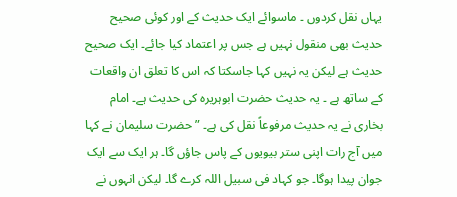یہاں نقل کردوں ۔ ماسوائے ایک حدیث کے اور کوئی صحیح حدیث بھی منقول نہیں ہے جس پر اعتماد کیا جائے۔ ایک صحیح حدیث ہے لیکن یہ نہیں کہا جاسکتا کہ اس کا تعلق ان واقعات کے ساتھ ہے ۔ یہ حدیث حضرت ابوہریرہ کی حدیث ہے۔ امام بخاری نے یہ حدیث مرفوعاً نقل کی ہے۔ ” حضرت سلیمان نے کہا میں آج رات اپنی ستر بیویوں کے پاس جاؤں گا۔ ہر ایک سے ایک جوان پیدا ہوگا۔ جو کہاد فی سبیل اللہ کرے گا۔ لیکن انہوں نے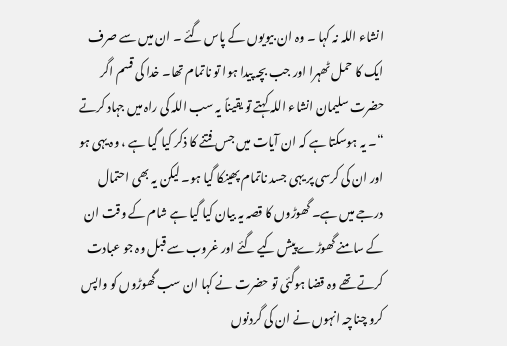انشاء اللہ نہ کہا ۔ وہ ان بیویوں کے پاس گئے ۔ ان میں سے صرف ایک کا حمل ٹھہرا اور جب بچہ پیدا ہوا تو ناتمام تھا۔ خدا کی قسم اگر حضرت سلیمان انشاء اللہ کہتے تو یقیناً یہ سب اللہ کی راہ میں جہاد کرتے “۔ یہ ہوسکتا ہے کہ ان آیات میں جس فتنے کا ذکر کیا گیا ہے ، وہ یہی ہو اور ان کی کرسی پر یہی جسد ناتمام پھینکا گیا ہو۔ لیکن یہ بھی احتمال درجے میں ہے۔ گھوڑوں کا قصہ یہ بیان کیا گیا ہے شام کے وقت ان کے سامنے گھوڑے پیش کیے گئے اور غروب سے قبل وہ جو عبادت کرتے تھے وہ قضا ہوگئی تو حضرت نے کہا ان سب گھوڑوں کو واپس کرو چناچہ انہوں نے ان کی گردنوں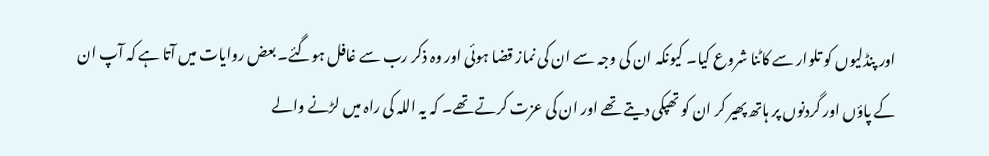اور پنڈلیوں کو تلوار سے کاٹنا شروع کیا۔ کیونکہ ان کی وجہ سے ان کی نماز قضا ہوئی اور وہ ذکر رب سے غافل ہوگئے۔ بعض روایات میں آتا ہے کہ آپ ان کے پاؤں اور گردنوں پر ہاتھ پھیر کر ان کو تھپکی دیتے تھے اور ان کی عزت کرتے تھے۔ کہ یہ اللہ کی راہ میں لڑنے والے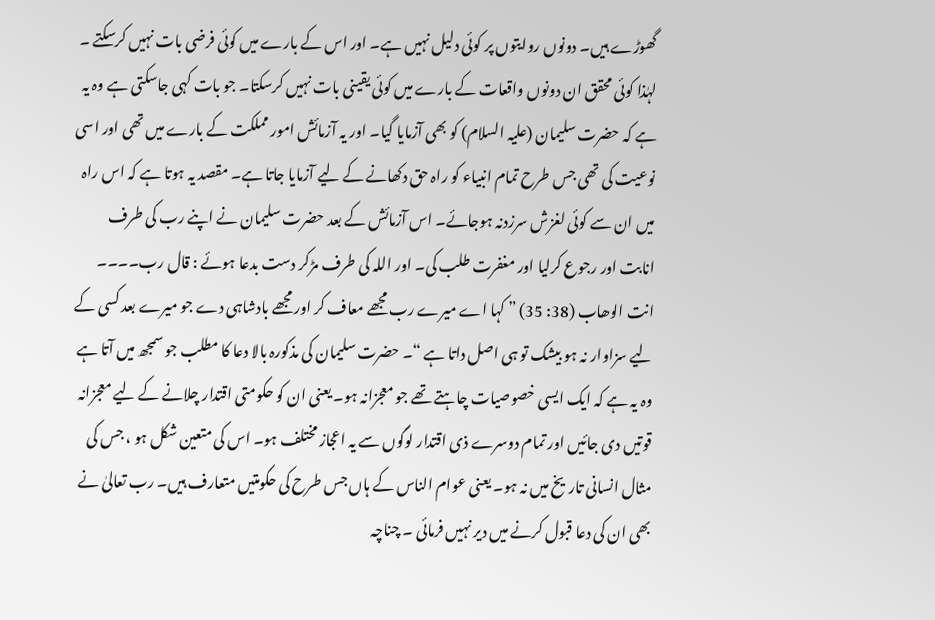گھوڑے ہیں۔ دونوں روایتوں پر کوئی دلیل نہیں ہے۔ اور اس کے بارے میں کوئی فرضی بات نہیں کرسکتے ۔ لہٰذا کوئی محقق ان دونوں واقعات کے بارے میں کوئی یقینی بات نہیں کرسکتا۔ جو بات کہی جاسکتی ہے وہ یہ ہے کہ حضرت سلیمان (علیہ السلام) کو بھی آزمایا گیا۔ اور یہ آزمائش امور مملکت کے بارے میں تھی اور اسی نوعیت کی تھی جس طرح تمام انبیاء کو راہ حق دکھانے کے لیے آزمایا جاتا ہے۔ مقصد یہ ہوتا ہے کہ اس راہ میں ان سے کوئی لغزش سرزدنہ ہوجائے۔ اس آزمائش کے بعد حضرت سلیمان نے اپنے رب کی طرف انابت اور رجوع کرلیا اور مغفرت طلب کی۔ اور اللہ کی طرف مڑکر دست بدعا ہوئے : قال رب۔۔۔۔ انت الوھاب (38: 35) ” کہا اے میرے رب مجھے معاف کر اور مجھے بادشاہی دے جو میرے بعد کسی کے لیے سزاوار نہ ہو بیشک تو ہی اصل داتا ہے “۔ حضرت سلیمان کی مذکورہ بالا دعا کا مطلب جو سمجھ میں آتا ہے وہ یہ ہے کہ ایک ایسی خصوصیات چاہتے تھے جو معجزانہ ہو۔ یعنی ان کو حکومتی اقتدار چلانے کے لیے معجزانہ قوتیں دی جائیں اور تمام دوسرے ذی اقتدار لوگوں سے یہ اعجاز مختلف ہو۔ اس کی متعین شکل ہو ، جس کی مثال انسانی تاریخ میں نہ ہو۔ یعنی عوام الناس کے ہاں جس طرح کی حکومتیں متعارف ہیں۔ رب تعالیٰ نے بھی ان کی دعا قبول کرنے میں دیر نہیں فرمائی ۔ چناچہ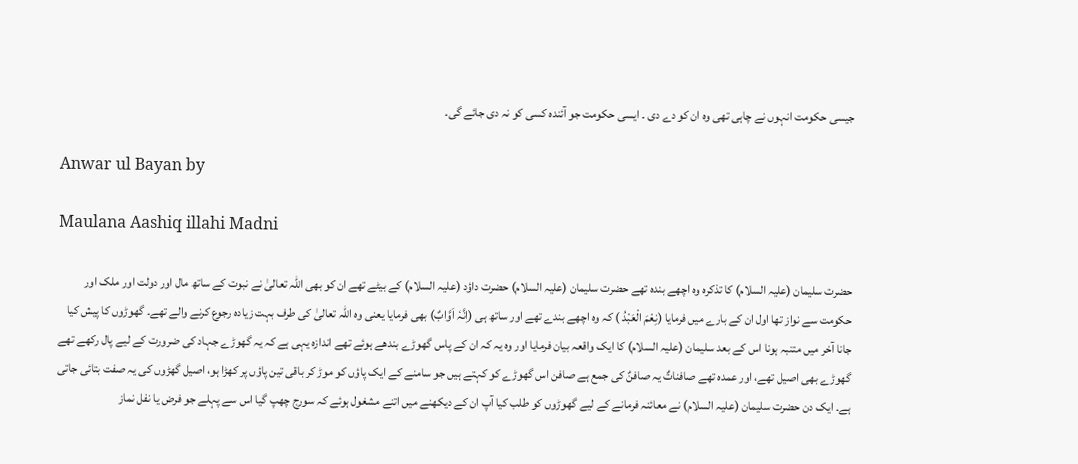جیسی حکومت انہوں نے چاہی تھی وہ ان کو دے دی ۔ ایسی حکومت جو آئندہ کسی کو نہ دی جائے گی۔

Anwar ul Bayan by

Maulana Aashiq illahi Madni

حضرت سلیمان (علیہ السلام) کا تذکرہ وہ اچھے بندہ تھے حضرت سلیمان (علیہ السلام) حضرت داؤد (علیہ السلام) کے بیٹے تھے ان کو بھی اللہ تعالیٰ نے نبوت کے ساتھ مال اور دولت اور ملک اور حکومت سے نواز تھا اول ان کے بارے میں فرمایا (نِعْمَ الْعَبْدُ ) کہ وہ اچھے بندے تھے اور ساتھ ہی (اِنَّہٗ اَوَّابٌ) بھی فرمایا یعنی وہ اللہ تعالیٰ کی طرف بہت زیادہ رجوع کرنے والے تھے۔ گھوڑوں کا پیش کیا جانا آخر میں متنبہ ہونا اس کے بعد سلیمان (علیہ السلام) کا ایک واقعہ بیان فرمایا اور وہ یہ کہ ان کے پاس گھوڑے بندھے ہوئے تھے اندازہ یہی ہے کہ یہ گھوڑے جہاد کی ضرورت کے لیے پال رکھے تھے گھوڑے بھی اصیل تھے، اور عمدہ تھے صافناتٌ یہ صافنٌ کی جمع ہے صافن اس گھوڑے کو کہتے ہیں جو سامنے کے ایک پاؤں کو موڑ کر باقی تین پاؤں پر کھڑا ہو، اصیل گھڑوں کی یہ صفت بتائی جاتی ہے۔ ایک دن حضرت سلیمان (علیہ السلام) نے معائنہ فرمانے کے لیے گھوڑوں کو طلب کیا آپ ان کے دیکھنے میں اتنے مشغول ہوئے کہ سورج چھپ گیا اس سے پہلے جو فرض یا نفل نماز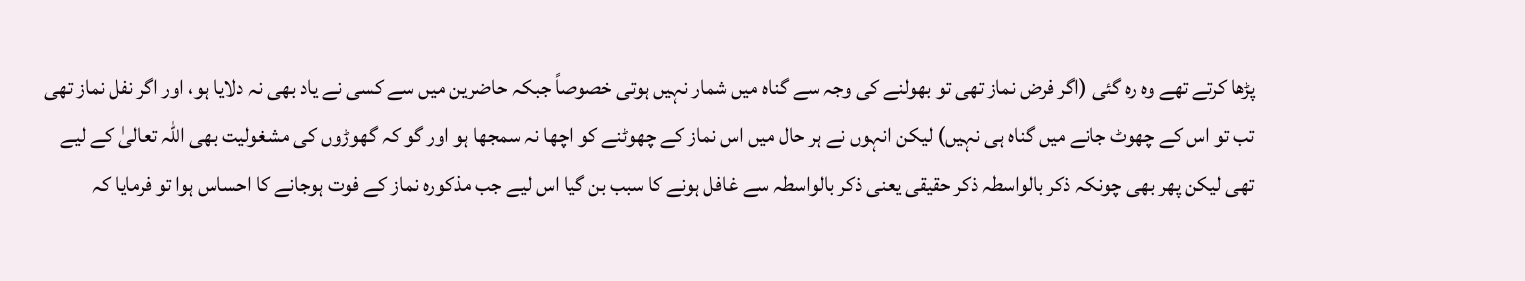پڑھا کرتے تھے وہ رہ گئی (اگر فرض نماز تھی تو بھولنے کی وجہ سے گناہ میں شمار نہیں ہوتی خصوصاً جبکہ حاضرین میں سے کسی نے یاد بھی نہ دلایا ہو، اور اگر نفل نماز تھی تب تو اس کے چھوٹ جانے میں گناہ ہی نہیں) لیکن انہوں نے ہر حال میں اس نماز کے چھوٹنے کو اچھا نہ سمجھا ہو اور گو کہ گھوڑوں کی مشغولیت بھی اللہ تعالیٰ کے لیے تھی لیکن پھر بھی چونکہ ذکر بالواسطہ ذکر حقیقی یعنی ذکر بالواسطہ سے غافل ہونے کا سبب بن گیا اس لیے جب مذکورہ نماز کے فوت ہوجانے کا احساس ہوا تو فرمایا کہ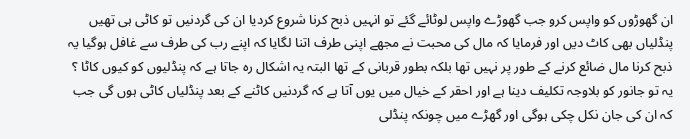ان گھوڑوں کو واپس کرو جب گھوڑے واپس لوٹائے گئے تو انہیں ذبح کرنا شروع کردیا ان کی گردنیں تو کاٹی ہی تھیں پنڈلیاں بھی کاٹ دیں اور فرمایا کہ مال کی محبت نے مجھے اپنی طرف اتنا لگایا کہ اپنے رب کی طرف سے غافل ہوگیا یہ ذبح کرنا مال ضائع کرنے کے طور پر نہیں تھا بلکہ بطور قربانی کے تھا البتہ یہ اشکال رہ جاتا ہے کہ پنڈلیوں کو کیوں کاٹا ؟ یہ تو جانور کو بلاوجہ تکلیف دینا ہے اور احقر کے خیال میں یوں آتا ہے کہ گردنیں کاٹنے کے بعد پنڈلیاں کاٹی ہوں گی جب کہ ان کی جان نکل چکی ہوگی اور گھڑے میں چونکہ پنڈلی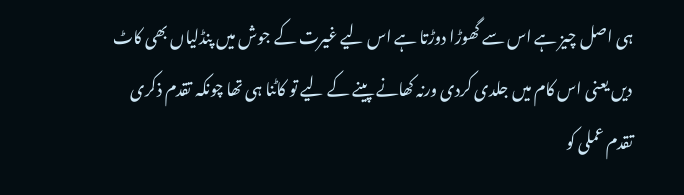ہی اصل چیز ہے اس سے گھوڑا دوڑتا ہے اس لیے غیرت کے جوش میں پنڈلیاں بھی کاٹ دیں یعنی اس کام میں جلدی کردی ورنہ کھانے پینے کے لیے تو کاٹنا ہی تھا چونکہ تقدم ذکری تقدم عملی کو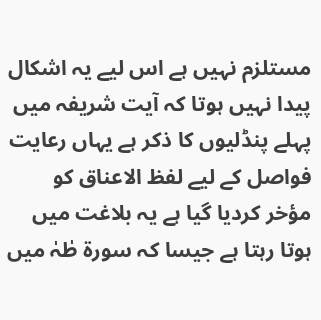مستلزم نہیں ہے اس لیے یہ اشکال پیدا نہیں ہوتا کہ آیت شریفہ میں پہلے پنڈلیوں کا ذکر ہے یہاں رعایت فواصل کے لیے لفظ الاعناق کو مؤخر کردیا گیا ہے یہ بلاغت میں ہوتا رہتا ہے جیسا کہ سورة طٰہٰ میں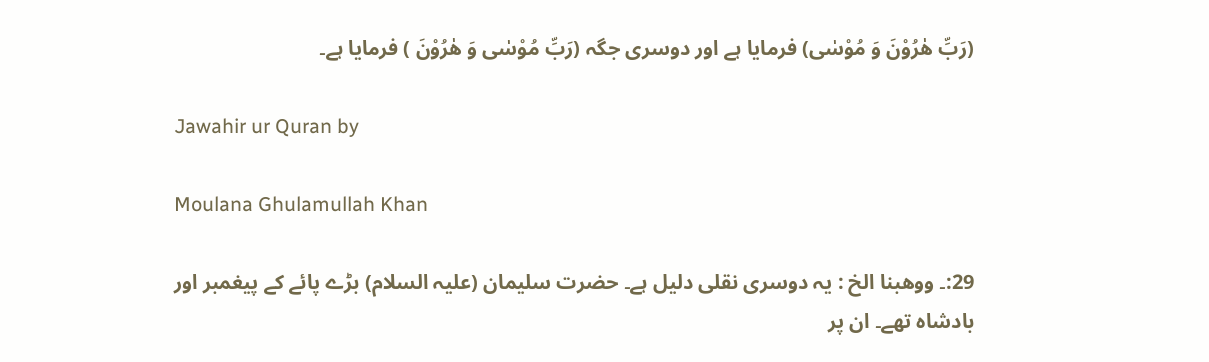(رَبِّ ھٰرُوْنَ وَ مُوْسٰی) فرمایا ہے اور دوسری جگہ (رَبِّ مُوْسٰی وَ ھٰرُوْنَ ) فرمایا ہے۔

Jawahir ur Quran by

Moulana Ghulamullah Khan

29:۔ ووھبنا الخ : یہ دوسری نقلی دلیل ہے۔ حضرت سلیمان (علیہ السلام) بڑے پائے کے پیغمبر اور بادشاہ تھے۔ ان پر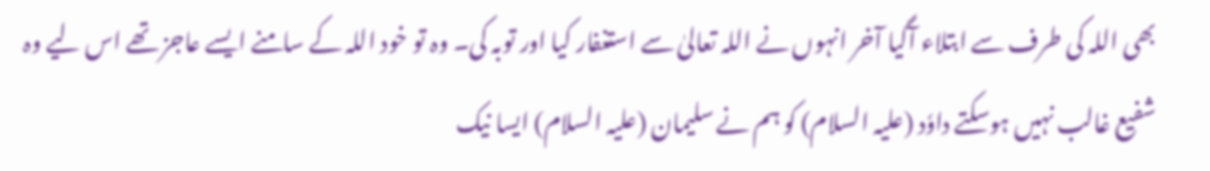بھی اللہ کی طرف سے ابتلاء آگیا آخر انہوں نے اللہ تعالیٰ سے استغفار کیا اور توبہ کی۔ وہ تو خود اللہ کے سامنے ایسے عاجز تھے اس لیے وہ شفیع غالب نہیں ہوسکتے داوٗد (علیہ السلام) کو ہم نے سلیمان (علیہ السلام) ایسا نیک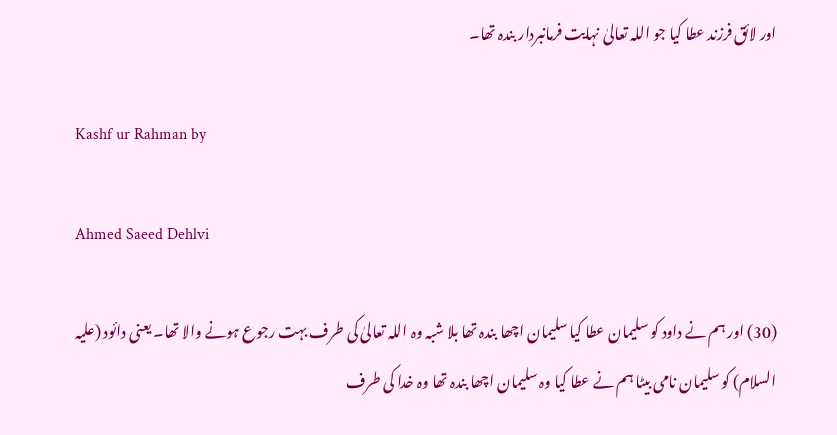اور لائق فرزند عطا کیا جو اللہ تعالیٰ نہایت فرمانبردار بندہ تھا۔

Kashf ur Rahman by

Ahmed Saeed Dehlvi

(30) اور ہم نے داود کو سلیمان عطا کیا سلیمان اچھا بندہ تھا بلا شبہ وہ اللہ تعالیٰ کی طرف بہت رجوع ہونے والا تھا۔ یعنی دائود (علیہ السلام) کو سلیمان نامی بیٹا ہم نے عطا کیا وہ سلیمان اچھا بندہ تھا وہ خدا کی طرف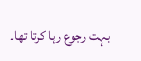بہت رجوع رہا کرتا تھا۔